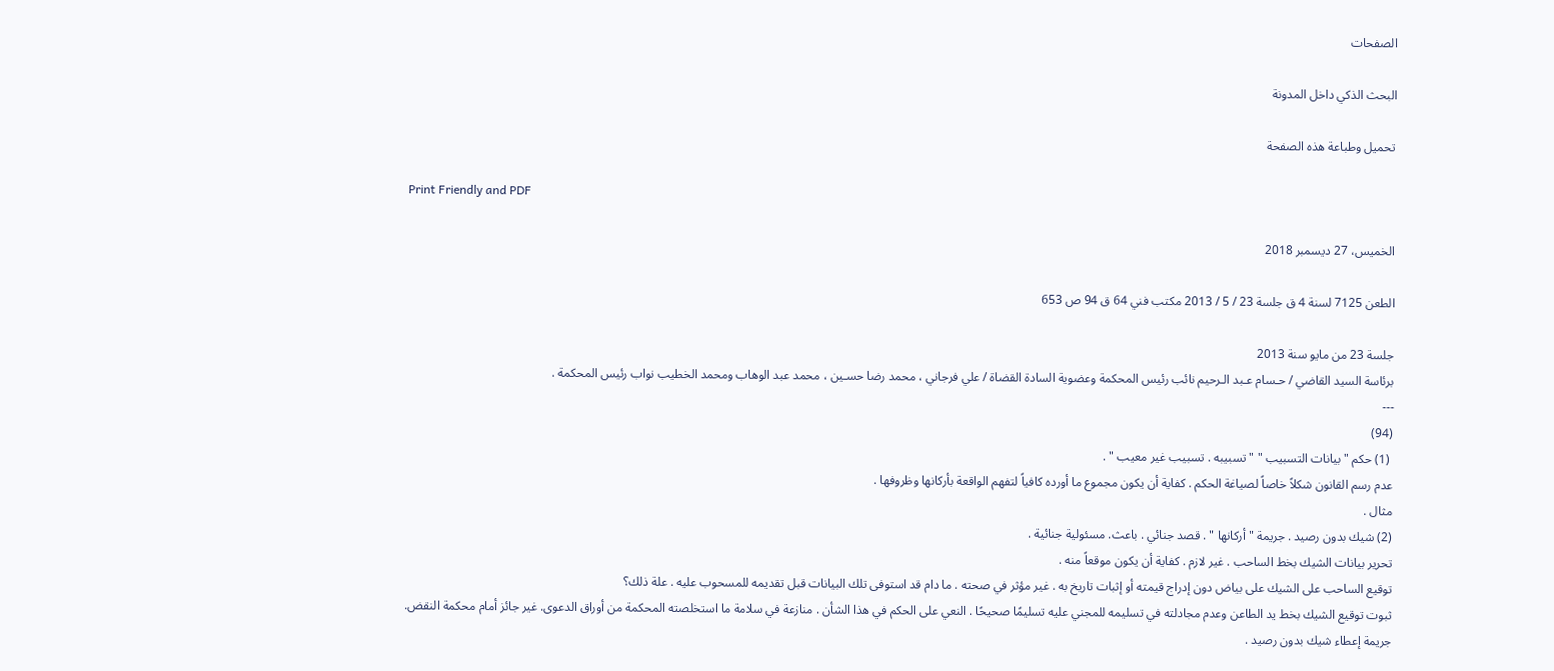الصفحات

البحث الذكي داخل المدونة

تحميل وطباعة هذه الصفحة

Print Friendly and PDF

الخميس، 27 ديسمبر 2018

الطعن 7125 لسنة 4 ق جلسة 23 / 5 / 2013 مكتب فني 64 ق 94 ص 653

جلسة 23 من مايو سنة 2013
برئاسة السيد القاضي / حـسام عـبد الـرحيم نائب رئيس المحكمة وعضوية السادة القضاة / علي فرجاني ، محمد رضا حسـين ، محمد عبد الوهاب ومحمد الخطيب نواب رئيس المحكمة .
---
(94)
 (1) حكم " بيانات التسبيب " " تسبيبه . تسبيب غير معيب " .
عدم رسم القانون شكلاً خاصاً لصياغة الحكم . كفاية أن يكون مجموع ما أورده كافياً لتفهم الواقعة بأركانها وظروفها .
مثال .
(2) شيك بدون رصيد . جريمة " أركانها " . قصد جنائي . باعث. مسئولية جنائية .
تحرير بيانات الشيك بخط الساحب . غير لازم . كفاية أن يكون موقعاً منه .
توقيع الساحب على الشيك على بياض دون إدراج قيمته أو إثبات تاريخ به . غير مؤثر في صحته . ما دام قد استوفى تلك البيانات قبل تقديمه للمسحوب عليه . علة ذلك؟
ثبوت توقيع الشيك بخط يد الطاعن وعدم مجادلته في تسليمه للمجني عليه تسليمًا صحيحًا . النعي على الحكم في هذا الشأن . منازعة في سلامة ما استخلصته المحكمة من أوراق الدعوى. غير جائز أمام محكمة النقض.
جريمة إعطاء شيك بدون رصيد .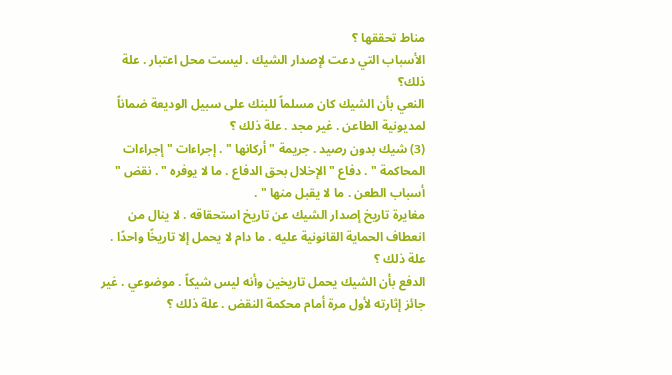مناط تحققها ؟
الأسباب التي دعت لإصدار الشيك . ليست محل اعتبار . علة ذلك؟
النعي بأن الشيك كان مسلماً للبنك على سبيل الوديعة ضماناً لمديونية الطاعن . غير مجد . علة ذلك ؟
(3) شيك بدون رصيد . جريمة " أركانها " . إجراءات " إجراءات المحاكمة " . دفاع " الإخلال بحق الدفاع . ما لا يوفره " . نقض " أسباب الطعن . ما لا يقبل منها " .
مغايرة تاريخ إصدار الشيك عن تاريخ استحقاقه . لا ينال من انعطاف الحماية القانونية عليه . ما دام لا يحمل إلا تاريخًا واحدًا . علة ذلك ؟
الدفع بأن الشيك يحمل تاريخين وأنه ليس شيكاً . موضوعي . غير جائز إثارته لأول مرة أمام محكمة النقض . علة ذلك ؟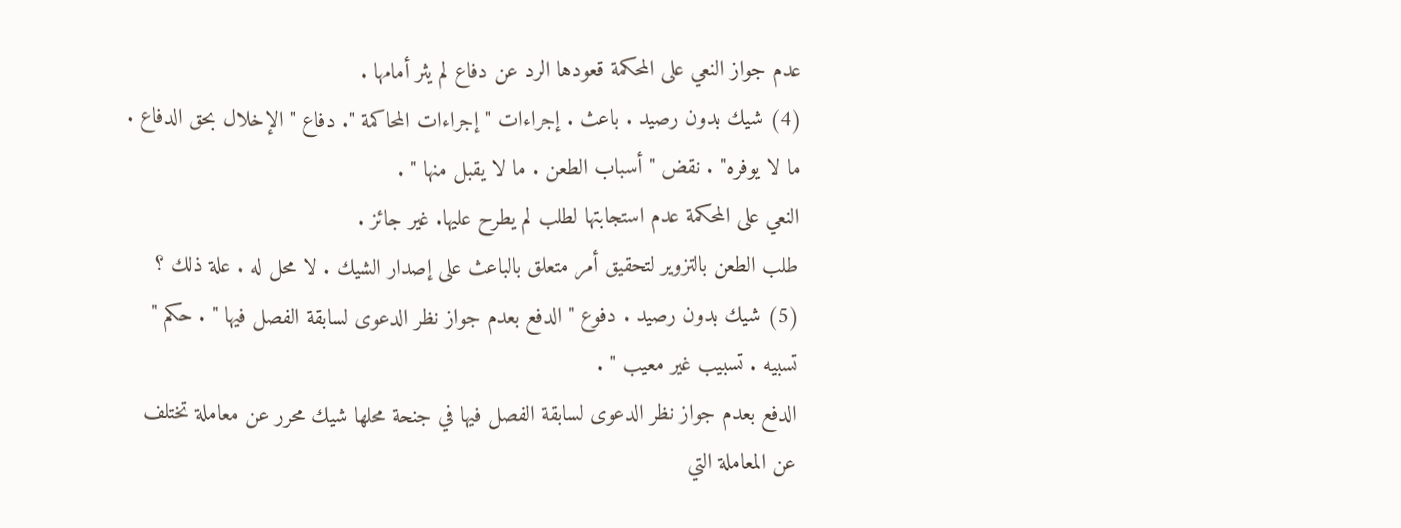عدم جواز النعي على المحكمة قعودها الرد عن دفاع لم يثر أمامها .
(4) شيك بدون رصيد . باعث . إجراءات " إجراءات المحاكمة ". دفاع " الإخلال بحق الدفاع . ما لا يوفره" . نقض " أسباب الطعن . ما لا يقبل منها " .
النعي على المحكمة عدم استجابتها لطلب لم يطرح عليها. غير جائز .
طلب الطعن بالتزوير لتحقيق أمر متعلق بالباعث على إصدار الشيك . لا محل له . علة ذلك ؟
(5) شيك بدون رصيد . دفوع " الدفع بعدم جواز نظر الدعوى لسابقة الفصل فيها " . حكم " تسبيه . تسبيب غير معيب " .
الدفع بعدم جواز نظر الدعوى لسابقة الفصل فيها في جنحة محلها شيك محرر عن معاملة تختلف عن المعاملة التي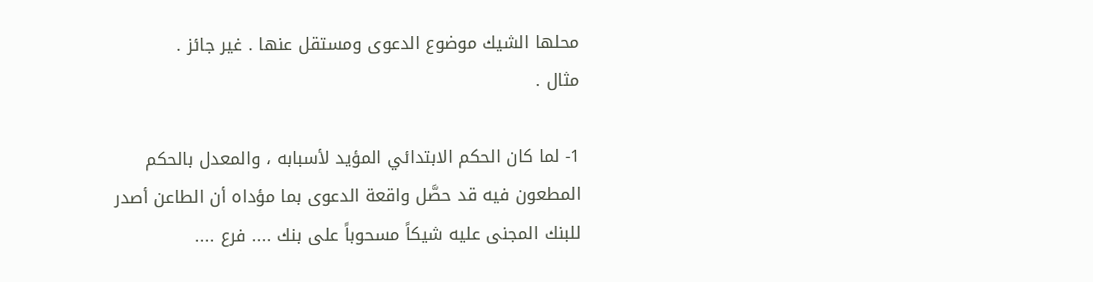محلها الشيك موضوع الدعوى ومستقل عنها . غير جائز .
مثال .

1- لما كان الحكم الابتدائي المؤيد لأسبابه ، والمعدل بالحكم المطعون فيه قد حصَّل واقعة الدعوى بما مؤداه أن الطاعن أصدر للبنك المجنى عليه شيكاً مسحوباً على بنك .... فرع ....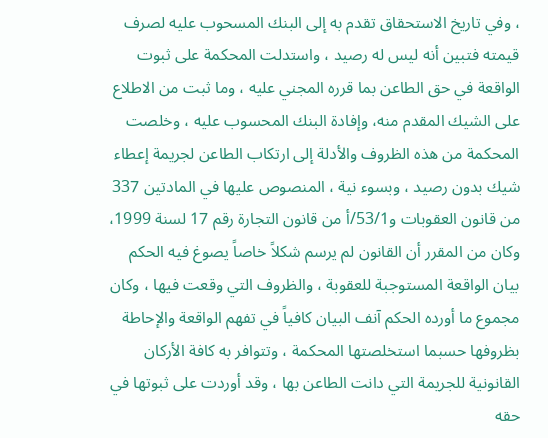، وفي تاريخ الاستحقاق تقدم به إلى البنك المسحوب عليه لصرف قيمته فتبين أنه ليس له رصيد ، واستدلت المحكمة على ثبوت الواقعة في حق الطاعن بما قرره المجني عليه ، وما ثبت من الاطلاع على الشيك المقدم منه، وإفادة البنك المحسوب عليه ، وخلصت المحكمة من هذه الظروف والأدلة إلى ارتكاب الطاعن لجريمة إعطاء شيك بدون رصيد ، وبسوء نية ، المنصوص عليها في المادتين 337 من قانون العقوبات و53/1/أ من قانون التجارة رقم 17 لسنة 1999، وكان من المقرر أن القانون لم يرسم شكلاً خاصاً يصوغ فيه الحكم بيان الواقعة المستوجبة للعقوبة ، والظروف التي وقعت فيها ، وكان مجموع ما أورده الحكم آنف البيان كافياً في تفهم الواقعة والإحاطة بظروفها حسبما استخلصتها المحكمة ، وتتوافر به كافة الأركان القانونية للجريمة التي دانت الطاعن بها ، وقد أوردت على ثبوتها في حقه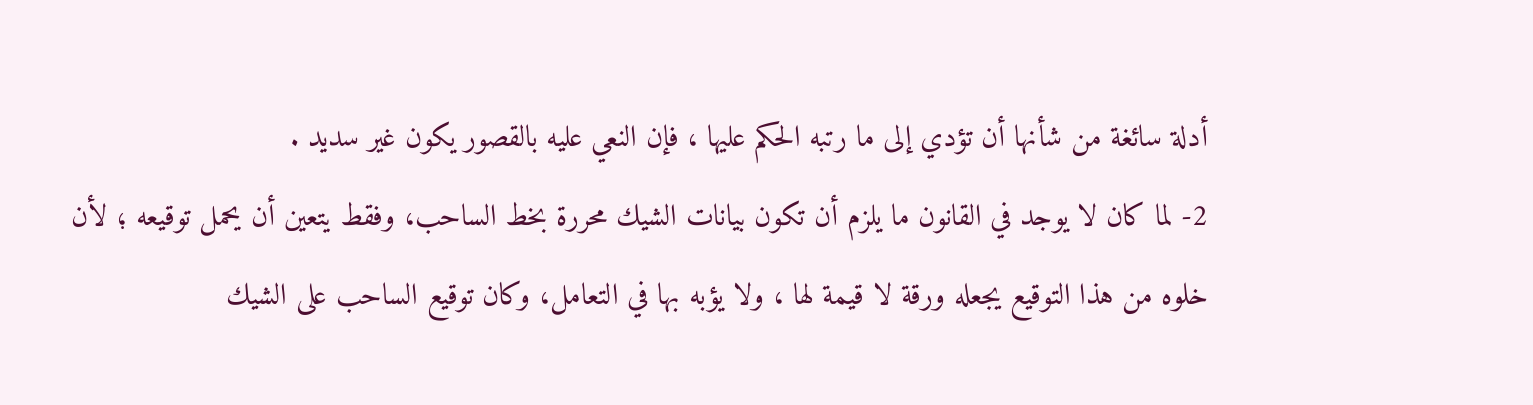أدلة سائغة من شأنها أن تؤدي إلى ما رتبه الحكم عليها ، فإن النعي عليه بالقصور يكون غير سديد .
2- لما كان لا يوجد في القانون ما يلزم أن تكون بيانات الشيك محررة بخط الساحب، وفقط يتعين أن يحمل توقيعه ؛ لأن خلوه من هذا التوقيع يجعله ورقة لا قيمة لها ، ولا يؤبه بها في التعامل، وكان توقيع الساحب على الشيك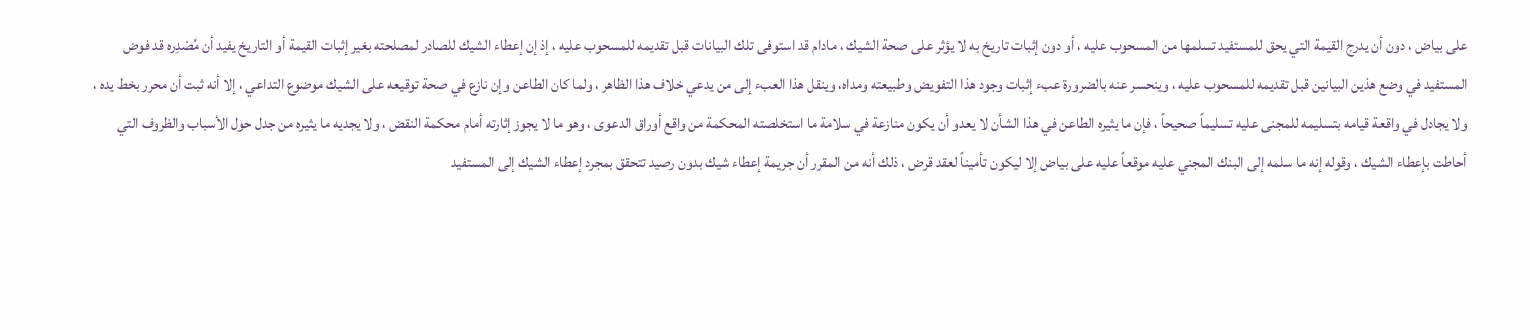على بياض ، دون أن يدرج القيمة التي يحق للمستفيد تسلمها من المسحوب عليه ، أو دون إثبات تاريخ به لا يؤثر على صحة الشيك ، مادام قد استوفى تلك البيانات قبل تقديمه للمسحوب عليه ، إذ إن إعطاء الشيك للصادر لمصلحته بغير إثبات القيمة أو التاريخ يفيد أن مُصْدِره قد فوض المستفيد في وضع هذين البيانين قبل تقديمه للمسحوب عليه ، وينحسر عنه بالضرورة عبء إثبات وجود هذا التفويض وطبيعته ومداه، وينقل هذا العبء إلى من يدعي خلاف هذا الظاهر ، ولما كان الطاعن وإن نازع في صحة توقيعه على الشيك موضوع التداعي ، إلا أنه ثبت أن محرر بخط يده ، ولا يجادل في واقعة قيامه بتسليمه للمجنى عليه تسليماً صحيحاً ، فإن ما يثيره الطاعن في هذا الشأن لا يعدو أن يكون منازعة في سلامة ما استخلصته المحكمة من واقع أوراق الدعوى ، وهو ما لا يجوز إثارته أمام محكمة النقض ، ولا يجديه ما يثيره من جدل حول الأسباب والظروف التي أحاطت بإعطاء الشيك ، وقوله إنه ما سلمه إلى البنك المجني عليه موقعاً عليه على بياض إلا ليكون تأميناً لعقد قرض ، ذلك أنه من المقرر أن جريمة إعطاء شيك بدون رصيد تتحقق بمجرد إعطاء الشيك إلى المستفيد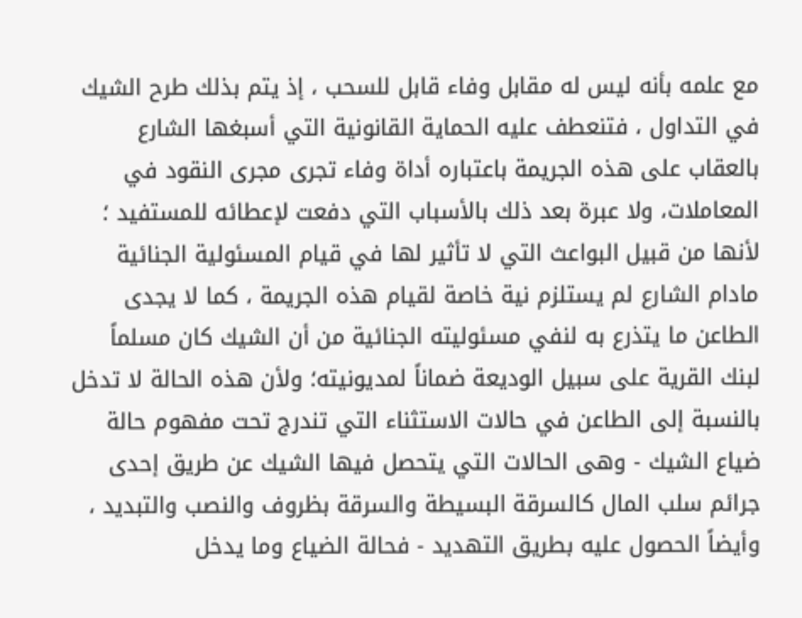مع علمه بأنه ليس له مقابل وفاء قابل للسحب ، إذ يتم بذلك طرح الشيك في التداول ، فتنعطف عليه الحماية القانونية التي أسبغها الشارع بالعقاب على هذه الجريمة باعتباره أداة وفاء تجرى مجرى النقود في المعاملات، ولا عبرة بعد ذلك بالأسباب التي دفعت لإعطائه للمستفيد ؛ لأنها من قبيل البواعث التي لا تأثير لها في قيام المسئولية الجنائية مادام الشارع لم يستلزم نية خاصة لقيام هذه الجريمة ، كما لا يجدى الطاعن ما يتذرع به لنفي مسئوليته الجنائية من أن الشيك كان مسلماً لبنك القرية على سبيل الوديعة ضماناً لمديونيته؛ ولأن هذه الحالة لا تدخل بالنسبة إلى الطاعن في حالات الاستثناء التي تندرج تحت مفهوم حالة ضياع الشيك - وهى الحالات التي يتحصل فيها الشيك عن طريق إحدى جرائم سلب المال كالسرقة البسيطة والسرقة بظروف والنصب والتبديد ، وأيضاً الحصول عليه بطريق التهديد - فحالة الضياع وما يدخل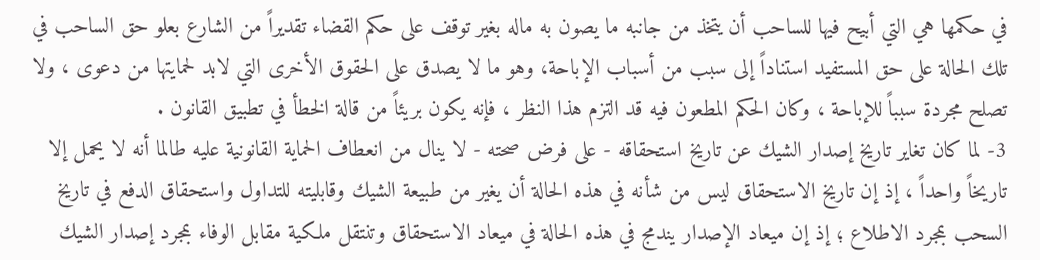في حكمها هي التي أبيح فيها للساحب أن يتخذ من جانبه ما يصون به ماله بغير توقف على حكم القضاء تقديراً من الشارع بعلو حق الساحب في تلك الحالة على حق المستفيد استناداً إلى سبب من أسباب الإباحة، وهو ما لا يصدق على الحقوق الأخرى التي لابد لحمايتها من دعوى ، ولا تصلح مجردة سبباً للإباحة ، وكان الحكم المطعون فيه قد التزم هذا النظر ، فإنه يكون بريئاً من قالة الخطأ في تطبيق القانون .
3- لما كان تغاير تاريخ إصدار الشيك عن تاريخ استحقاقه - على فرض صحته - لا ينال من انعطاف الحماية القانونية عليه طالما أنه لا يحمل إلا تاريخاً واحداً ، إذ إن تاريخ الاستحقاق ليس من شأنه في هذه الحالة أن يغير من طبيعة الشيك وقابليته للتداول واستحقاق الدفع في تاريخ السحب بمجرد الاطلاع ؛ إذ إن ميعاد الإصدار يندمج في هذه الحالة في ميعاد الاستحقاق وتنتقل ملكية مقابل الوفاء بمجرد إصدار الشيك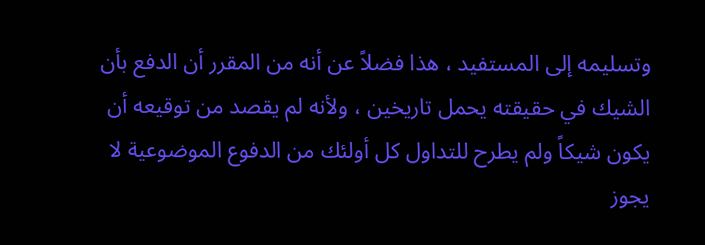وتسليمه إلى المستفيد ، هذا فضلاً عن أنه من المقرر أن الدفع بأن الشيك في حقيقته يحمل تاريخين ، ولأنه لم يقصد من توقيعه أن يكون شيكاً ولم يطرح للتداول كل أولئك من الدفوع الموضوعية لا يجوز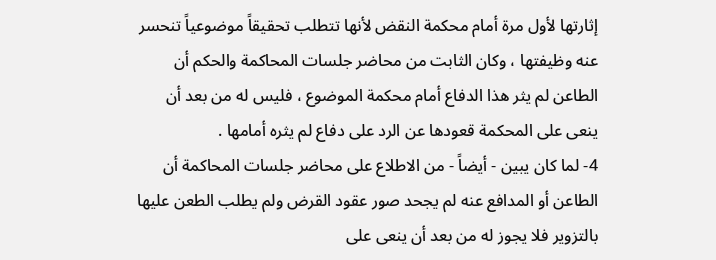إثارتها لأول مرة أمام محكمة النقض لأنها تتطلب تحقيقاً موضوعياً تنحسر عنه وظيفتها ، وكان الثابت من محاضر جلسات المحاكمة والحكم أن الطاعن لم يثر هذا الدفاع أمام محكمة الموضوع ، فليس له من بعد أن ينعى على المحكمة قعودها عن الرد على دفاع لم يثره أمامها .
4- لما كان يبين - أيضاً - من الاطلاع على محاضر جلسات المحاكمة أن الطاعن أو المدافع عنه لم يجحد صور عقود القرض ولم يطلب الطعن عليها بالتزوير فلا يجوز له من بعد أن ينعى على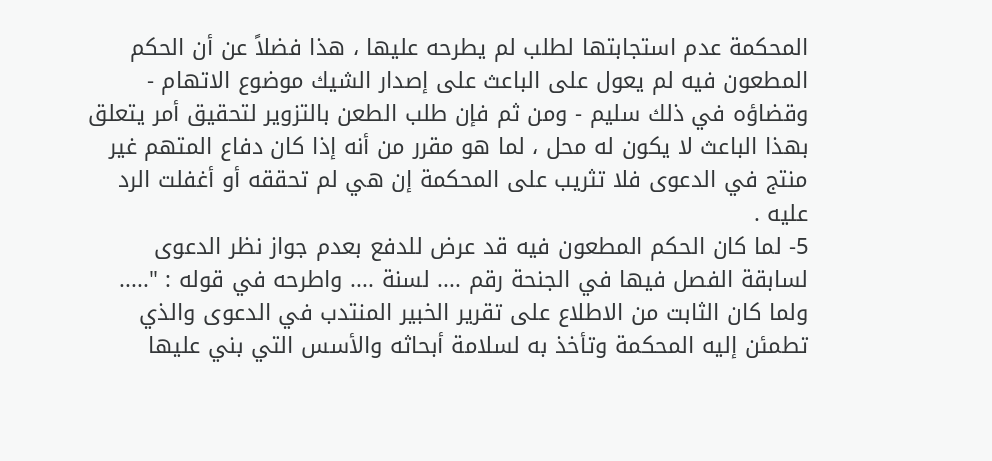المحكمة عدم استجابتها لطلب لم يطرحه عليها ، هذا فضلاً عن أن الحكم المطعون فيه لم يعول على الباعث على إصدار الشيك موضوع الاتهام - وقضاؤه في ذلك سليم - ومن ثم فإن طلب الطعن بالتزوير لتحقيق أمر يتعلق بهذا الباعث لا يكون له محل ، لما هو مقرر من أنه إذا كان دفاع المتهم غير منتج في الدعوى فلا تثريب على المحكمة إن هي لم تحققه أو أغفلت الرد عليه .
5- لما كان الحكم المطعون فيه قد عرض للدفع بعدم جواز نظر الدعوى لسابقة الفصل فيها في الجنحة رقم .... لسنة .... واطرحه في قوله : "..... ولما كان الثابت من الاطلاع على تقرير الخبير المنتدب في الدعوى والذي تطمئن إليه المحكمة وتأخذ به لسلامة أبحاثه والأسس التي بني عليها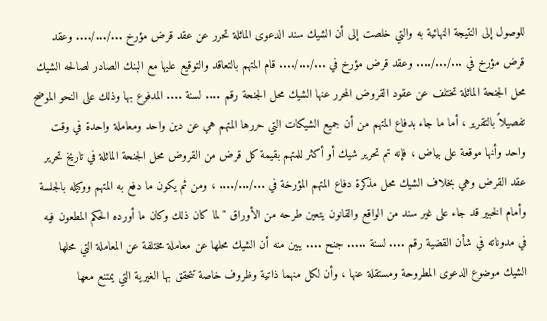للوصول إلى النتيجة النهائية به والتي خلصت إلى أن الشيك سند الدعوى الماثلة تحرر عن عقد قرض مؤرخ .../.../.... وعقد قرض مؤرخ في .../.../.... وعقد قرض مؤرخ في .../.../.... قام المتهم بالتعاقد والتوقيع عليها مع البنك الصادر لصالحه الشيك محل الجنحة الماثلة تختلف عن عقود القروض المحرر عنها الشيك محل الجنحة رقم .... لسنة .... المدفوع بها وذلك على النحو الموضح تفصيلاً بالتقرير ، أما ما جاء بدفاع المتهم من أن جميع الشيكات التي حررها المتهم هي عن دين واحد ومعاملة واحدة في وقت واحد وأنها موقعة على بياض ، فإنه تم تحرير شيك أو أكثر للمتهم بقيمة كل قرض من القروض محل الجنحة الماثلة في تاريخ تحرير عقد القرض وهي بخلاف الشيك محل مذكرة دفاع المتهم المؤرخة في .../.../.... ، ومن ثم يكون ما دفع به المتهم ووكيله بالجلسة وأمام الخبير قد جاء على غير سند من الواقع والقانون يتعين طرحه من الأوراق " لما كان ذلك وكان ما أورده الحكم المطعون فيه في مدوناته في شأن القضية رقم .... لسنة ..... جنح .... يبين منه أن الشيك محلها عن معاملة مختلفة عن المعاملة التي محلها الشيك موضوع الدعوى المطروحة ومستقلة عنها ، وأن لكل منهما ذاتية وظروف خاصة تتحقق بها الغيرية التي يمتنع معها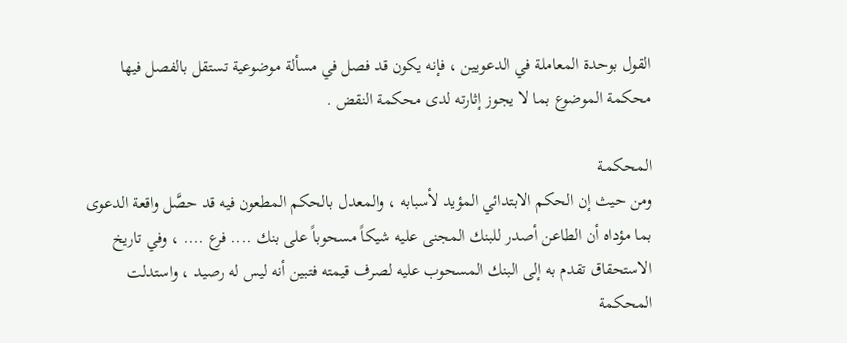القول بوحدة المعاملة في الدعويين ، فإنه يكون قد فصل في مسألة موضوعية تستقل بالفصل فيها محكمة الموضوع بما لا يجوز إثارته لدى محكمة النقض .

المحكمـة
ومن حيث إن الحكم الابتدائي المؤيد لأسبابه ، والمعدل بالحكم المطعون فيه قد حصَّل واقعة الدعوى بما مؤداه أن الطاعن أصدر للبنك المجنى عليه شيكاً مسحوباً على بنك .... فرع .... ، وفي تاريخ الاستحقاق تقدم به إلى البنك المسحوب عليه لصرف قيمته فتبين أنه ليس له رصيد ، واستدلت المحكمة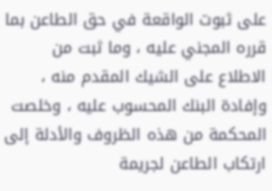على ثبوت الواقعة في حق الطاعن بما قرره المجني عليه ، وما ثبت من الاطلاع على الشيك المقدم منه ، وإفادة البنك المحسوب عليه ، وخلصت المحكمة من هذه الظروف والأدلة إلى ارتكاب الطاعن لجريمة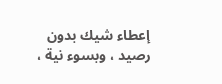إعطاء شيك بدون رصيد ، وبسوء نية ،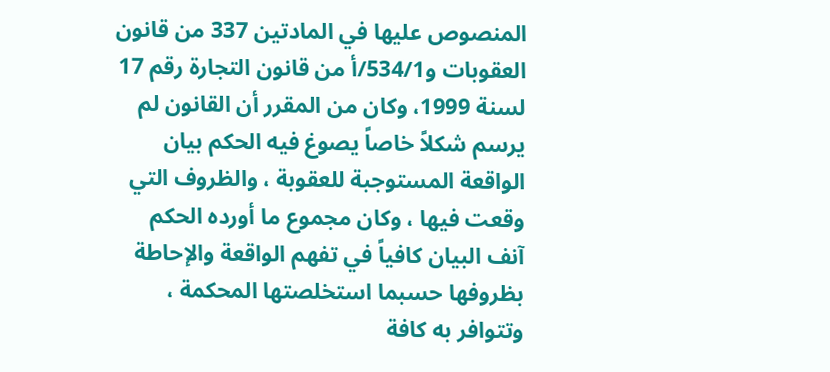المنصوص عليها في المادتين 337 من قانون العقوبات و534/1/أ من قانون التجارة رقم 17 لسنة 1999، وكان من المقرر أن القانون لم يرسم شكلاً خاصاً يصوغ فيه الحكم بيان الواقعة المستوجبة للعقوبة ، والظروف التي وقعت فيها ، وكان مجموع ما أورده الحكم آنف البيان كافياً في تفهم الواقعة والإحاطة بظروفها حسبما استخلصتها المحكمة ، وتتوافر به كافة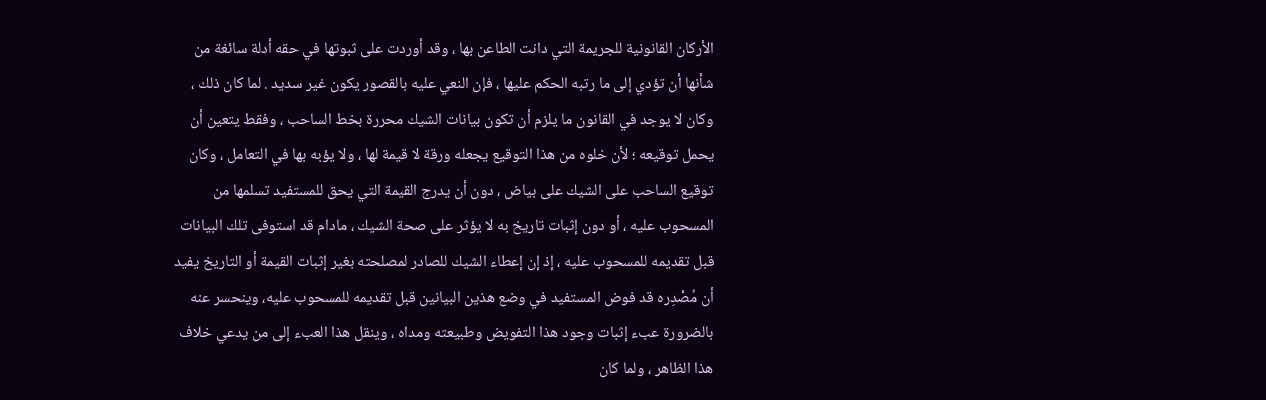الأركان القانونية للجريمة التي دانت الطاعن بها ، وقد أوردت على ثبوتها في حقه أدلة سائغة من شأنها أن تؤدي إلى ما رتبه الحكم عليها ، فإن النعي عليه بالقصور يكون غير سديد . لما كان ذلك ، وكان لا يوجد في القانون ما يلزم أن تكون بيانات الشيك محررة بخط الساحب ، وفقط يتعين أن يحمل توقيعه ؛ لأن خلوه من هذا التوقيع يجعله ورقة لا قيمة لها ، ولا يؤبه بها في التعامل ، وكان توقيع الساحب على الشيك على بياض ، دون أن يدرج القيمة التي يحق للمستفيد تسلمها من المسحوب عليه ، أو دون إثبات تاريخ به لا يؤثر على صحة الشيك ، مادام قد استوفى تلك البيانات قبل تقديمه للمسحوب عليه ، إذ إن إعطاء الشيك للصادر لمصلحته بغير إثبات القيمة أو التاريخ يفيد أن مُصْدِره قد فوض المستفيد في وضع هذين البيانين قبل تقديمه للمسحوب عليه، وينحسر عنه بالضرورة عبء إثبات وجود هذا التفويض وطبيعته ومداه ، وينقل هذا العبء إلى من يدعي خلاف هذا الظاهر ، ولما كان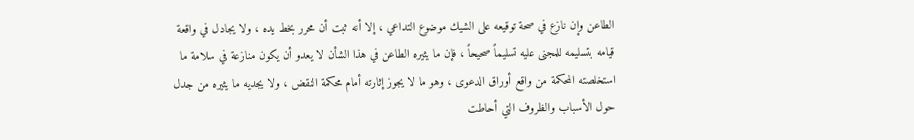الطاعن وإن نازع في صحة توقيعه على الشيك موضوع التداعي ، إلا أنه ثبت أن محرر بخط يده ، ولا يجادل في واقعة قيامه بتسليمه للمجنى عليه تسليماً صحيحاً ، فإن ما يثيره الطاعن في هذا الشأن لا يعدو أن يكون منازعة في سلامة ما استخلصته المحكمة من واقع أوراق الدعوى ، وهو ما لا يجوز إثارته أمام محكمة النقض ، ولا يجديه ما يثيره من جدل حول الأسباب والظروف التي أحاطت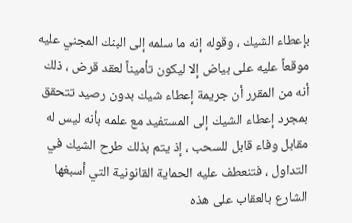بإعطاء الشيك ، وقوله إنه ما سلمه إلى البنك المجني عليه موقعاً عليه على بياض إلا ليكون تأميناً لعقد قرض ، ذلك أنه من المقرر أن جريمة إعطاء شيك بدون رصيد تتحقق بمجرد إعطاء الشيك إلى المستفيد مع علمه بأنه ليس له مقابل وفاء قابل للسحب ، إذ يتم بذلك طرح الشيك في التداول ، فتنعطف عليه الحماية القانونية التي أسبغها الشارع بالعقاب على هذه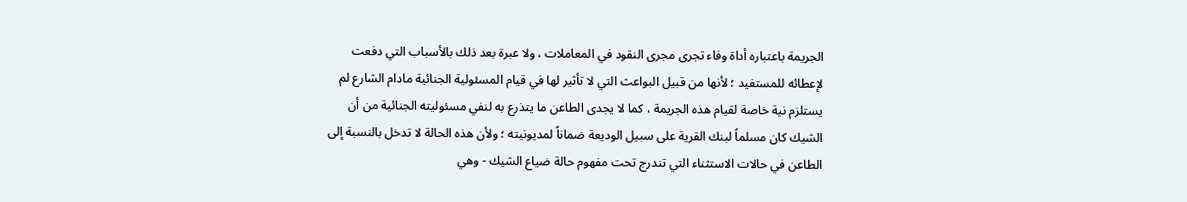الجريمة باعتباره أداة وفاء تجرى مجرى النقود في المعاملات ، ولا عبرة بعد ذلك بالأسباب التي دفعت لإعطائه للمستفيد ؛ لأنها من قبيل البواعث التي لا تأثير لها في قيام المسئولية الجنائية مادام الشارع لم يستلزم نية خاصة لقيام هذه الجريمة ، كما لا يجدى الطاعن ما يتذرع به لنفي مسئوليته الجنائية من أن الشيك كان مسلماً لبنك القرية على سبيل الوديعة ضماناً لمديونيته ؛ ولأن هذه الحالة لا تدخل بالنسبة إلى الطاعن في حالات الاستثناء التي تندرج تحت مفهوم حالة ضياع الشيك - وهي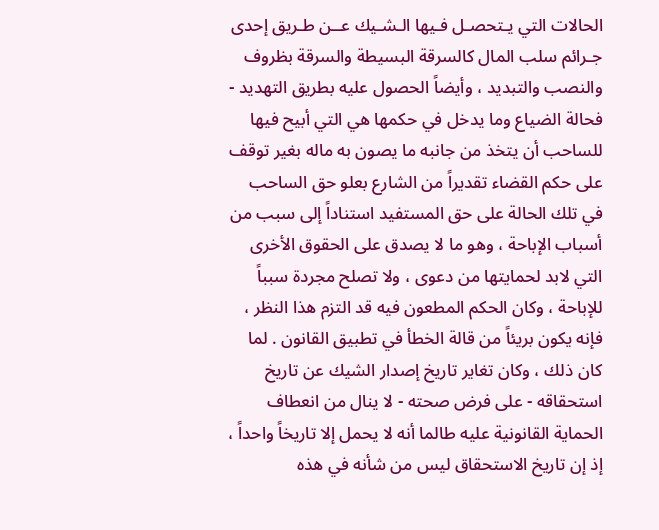الحالات التي يـتحصـل فـيها الـشـيك عــن طـريق إحدى جـرائم سلب المال كالسرقة البسيطة والسرقة بظروف والنصب والتبديد ، وأيضاً الحصول عليه بطريق التهديد - فحالة الضياع وما يدخل في حكمها هي التي أبيح فيها للساحب أن يتخذ من جانبه ما يصون به ماله بغير توقف على حكم القضاء تقديراً من الشارع بعلو حق الساحب في تلك الحالة على حق المستفيد استناداً إلى سبب من أسباب الإباحة ، وهو ما لا يصدق على الحقوق الأخرى التي لابد لحمايتها من دعوى ، ولا تصلح مجردة سبباً للإباحة ، وكان الحكم المطعون فيه قد التزم هذا النظر ، فإنه يكون بريئاً من قالة الخطأ في تطبيق القانون . لما كان ذلك ، وكان تغاير تاريخ إصدار الشيك عن تاريخ استحقاقه - على فرض صحته - لا ينال من انعطاف الحماية القانونية عليه طالما أنه لا يحمل إلا تاريخاً واحداً ، إذ إن تاريخ الاستحقاق ليس من شأنه في هذه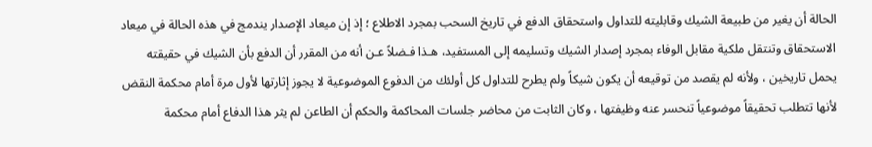الحالة أن يغير من طبيعة الشيك وقابليته للتداول واستحقاق الدفع في تاريخ السحب بمجرد الاطلاع ؛ إذ إن ميعاد الإصدار يندمج في هذه الحالة في ميعاد الاستحقاق وتنتقل ملكية مقابل الوفاء بمجرد إصدار الشيك وتسليمه إلى المستفيد، هـذا فـضلاً عـن أنه من المقرر أن الدفع بأن الشيك في حقيقته يحمل تاريخين ، ولأنه لم يقصد من توقيعه أن يكون شيكاً ولم يطرح للتداول كل أولئك من الدفوع الموضوعية لا يجوز إثارتها لأول مرة أمام محكمة النقض لأنها تتطلب تحقيقاً موضوعياً تنحسر عنه وظيفتها ، وكان الثابت من محاضر جلسات المحاكمة والحكم أن الطاعن لم يثر هذا الدفاع أمام محكمة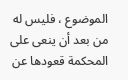الموضوع ، فليس له من بعد أن ينعى على المحكمة قعودها عن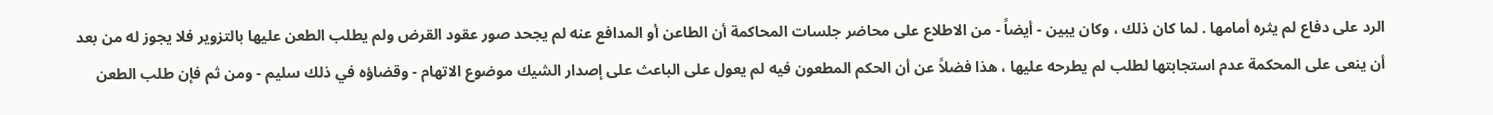الرد على دفاع لم يثره أمامها . لما كان ذلك ، وكان يبين - أيضاً - من الاطلاع على محاضر جلسات المحاكمة أن الطاعن أو المدافع عنه لم يجحد صور عقود القرض ولم يطلب الطعن عليها بالتزوير فلا يجوز له من بعد أن ينعى على المحكمة عدم استجابتها لطلب لم يطرحه عليها ، هذا فضلاً عن أن الحكم المطعون فيه لم يعول على الباعث على إصدار الشيك موضوع الاتهام - وقضاؤه في ذلك سليم - ومن ثم فإن طلب الطعن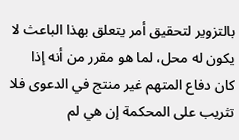بالتزوير لتحقيق أمر يتعلق بهذا الباعث لا يكون له محل، لما هو مقرر من أنه إذا كان دفاع المتهم غير منتج في الدعوى فلا تثريب على المحكمة إن هي لم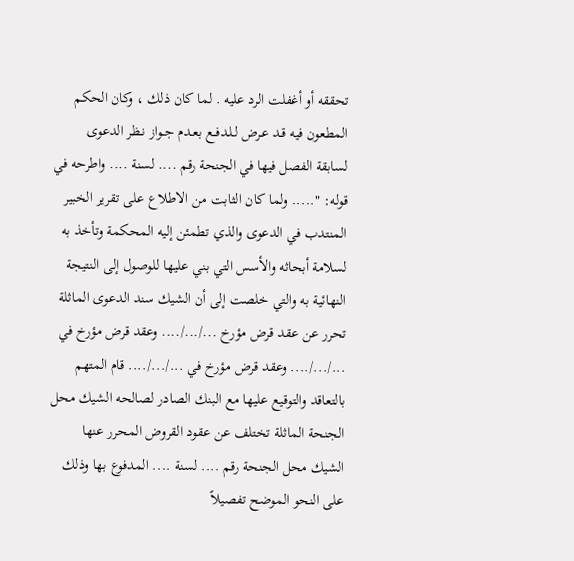تحققه أو أغفلت الرد عليه . لما كان ذلك ، وكان الحكم المطعون فيه قـد عـرض لـلـدفــع بعـدم جــواز نـظر الدعوى لسابقة الفصل فيها في الجنحة رقم .... لسنة .... واطرحه في قوله: "..... ولما كان الثابت من الاطلاع على تقرير الخبير المنتدب في الدعوى والذي تطمئن إليه المحكمة وتأخذ به لسلامة أبحاثه والأسس التي بني عليها للوصول إلى النتيجة النهائية به والتي خلصت إلى أن الشيك سند الدعوى الماثلة تحرر عن عقد قرض مؤرخ .../.../.... وعقد قرض مؤرخ في .../.../.... وعقد قرض مؤرخ في .../.../.... قام المتهم بالتعاقد والتوقيع عليها مع البنك الصادر لصالحه الشيك محل الجنحة الماثلة تختلف عن عقود القروض المحرر عنها الشيك محل الجنحة رقم .... لسنة .... المدفوع بها وذلك على النحو الموضح تفصيلاً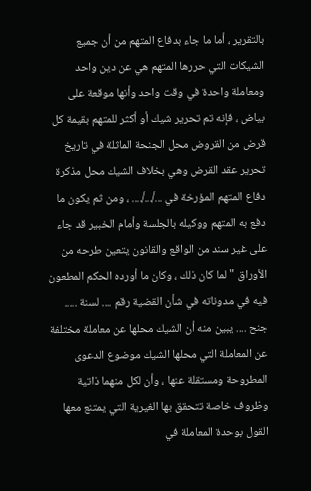بالتقرير ، أما ما جاء بدفاع المتهم من أن جميع الشيكات التي حررها المتهم هي عن دين واحد ومعاملة واحدة في وقت واحد وأنها موقعة على بياض ، فإنه تم تحرير شيك أو أكثر للمتهم بقيمة كل قرض من القروض محل الجنحة الماثلة في تاريخ تحرير عقد القرض وهي بخلاف الشيك محل مذكرة دفاع المتهم المؤرخة في .../.../.... ، ومن ثم يكون ما دفع به المتهم ووكيله بالجلسة وأمام الخبير قد جاء على غير سند من الواقع والقانون يتعين طرحه من الأوراق " لما كان ذلك ، وكان ما أورده الحكم المطعون فيه في مدوناته في شأن القضية رقم .... لسنة ..... جنح .... يبين منه أن الشيك محلها عن معاملة مختلفة عن المعاملة التي محلها الشيك موضوع الدعوى المطروحة ومستقلة عنها ، وأن لكل منهما ذاتية وظروف خاصة تتحقق بها الغيرية التي يمتنع معها القول بوحدة المعاملة في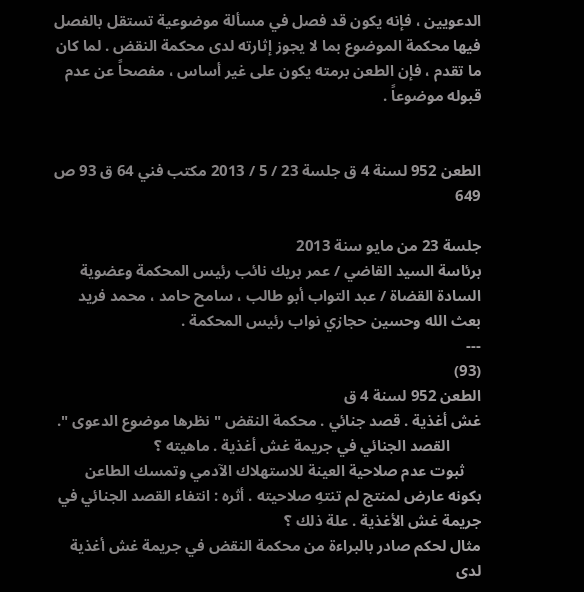الدعويين ، فإنه يكون قد فصل في مسألة موضوعية تستقل بالفصل فيها محكمة الموضوع بما لا يجوز إثارته لدى محكمة النقض . لما كان ما تقدم ، فإن الطعن برمته يكون على غير أساس ، مفصحاً عن عدم قبوله موضوعاً .


الطعن 952 لسنة 4 ق جلسة 23 / 5 / 2013 مكتب فني 64 ق 93 ص 649

جلسة 23 من مايو سنة 2013
برئاسة السيد القاضي / عمر بريك نائب رئيس المحكمة وعضوية السادة القضاة / عبد التواب أبو طالب ، سامح حامد ، محمد فريد بعث الله وحسين حجازي نواب رئيس المحكمة .
---
(93)
الطعن 952 لسنة 4 ق
غش أغذية . قصد جنائي . محكمة النقض " نظرها موضوع الدعوى ".
        القصد الجنائي في جريمة غش أغذية . ماهيته ؟
    ثبوت عدم صلاحية العينة للاستهلاك الآدمي وتمسك الطاعن بكونه عارض لمنتج لم تنتهِ صلاحيته . أثره : انتفاء القصد الجنائي في جريمة غش الأغذية . علة ذلك ؟
مثال لحكم صادر بالبراءة من محكمة النقض في جريمة غش أغذية لدى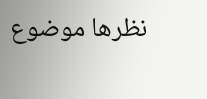نظرها موضوع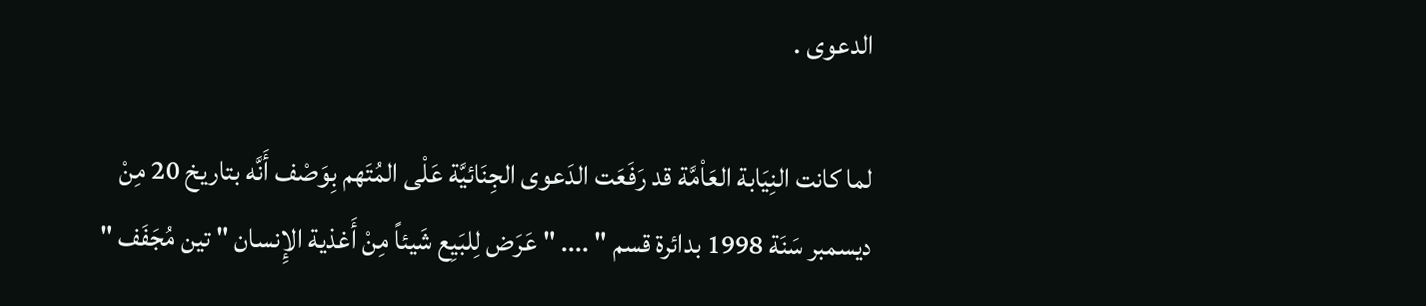الدعوى .

لما كانت النِيَابة العَاْمَّة قد رَفَعَت الدَعوى الجِنَائيَّة عَلْى المُتَهم بِوَصْف أَنَّه بتاريخ 20 مِنْ ديسمبر سَنَة 1998 بدائرة قسم " .... " عَرَض لِلبَيِع شَيئاً مِنْ أَغذية الإِنسان " تين مُجَفَف "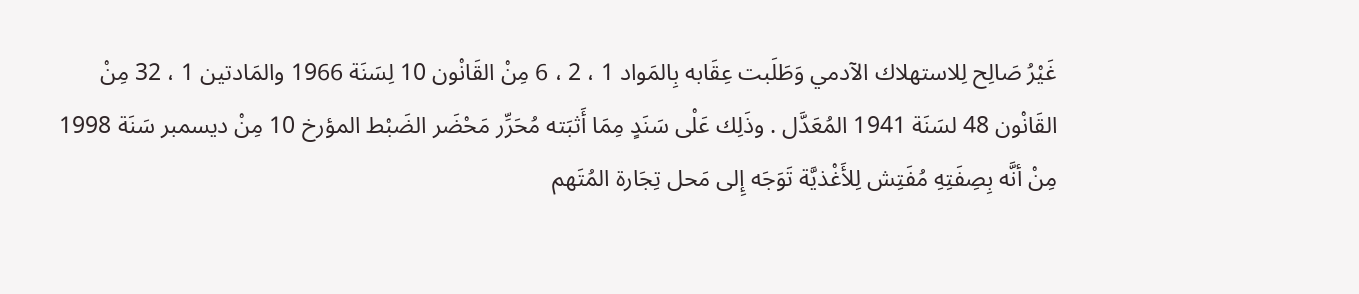غَيْرُ صَالِح لِلاستهلاك الآدمي وَطَلَبت عِقَابه بِالمَواد 1 ، 2 ، 6 مِنْ القَانْون 10 لِسَنَة 1966 والمَادتين 1 ، 32 مِنْ القَانْون 48 لسَنَة 1941 المُعَدَّل . وذَلِك عَلْى سَنَدٍ مِمَا أَثبَته مُحَرِّر مَحْضَر الضَبْط المؤرخ 10 مِنْ ديسمبر سَنَة 1998 مِنْ أنَّه بِصِفَتِهِ مُفَتِش لِلأَغْذيَّة تَوَجَه إِلى مَحل تِجَارة المُتَهم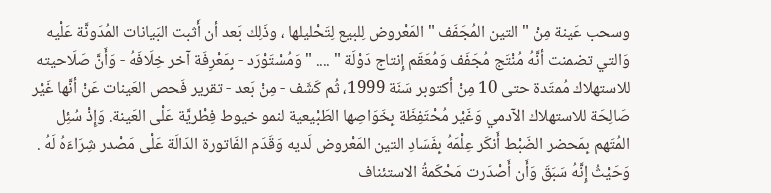وسحب عَينة مِنْ " التين المُجَفَف " المَعْروض لِلبيع لِتَحْليلها ، وذَلِك بَعد أن أَثبت البَيانات المُدَونَّة عَلْيه وَالتي تضمنت أنَّهُ مُنْتَج مُجَفَف وَمُعَقَم إِنتاج دَوْلَة " .... " وَمُسْتَوْرَد - بِمَعْرِفَة آخر خِلَافَهُ - وَأَنَّ صَلَاحيته للاستهلاك مُمتَدة حتى 10 مِنْ أكتوبر سَنَة 1999، ثُم كَشَف - مِنْ بَعد - تقرير فَحص العَينات عَنْ أنَّها غَيْر صَالِحَة للاستهلاك الآدمي وَغَيْر مُحْتَفِظَة بِخَوَاصِها الطَبْيعية لنمو خيوط فِطْريَّة عَلْى العَينة. وَإِذْ سُئِل المُتَهم بِمَحضر الضَبْط أَنكَر عِلْمَهُ بِفَسَادِ التين المَعْروض لَديه وَقَدَم الفَاتورة الدَالَة عَلْى مَصْدر شِرَاءَهُ لَهُ .
وَحَيْثُ إِنَّهُ سَبَقَ وَأَن أَصْدَرت مَحْكَمةُ الاستئناف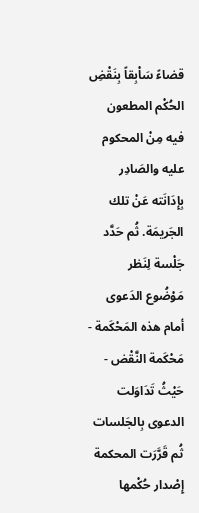قضاءً سَاْبِقاً بِنَقْضِ الحُكْم المطعون فيه مِنْ المحكوم عليه والصَادِر بِإِدَانَته عَنْ تلك الجَريمَة. ثُم حَدَّد جَلْسة لِنَظر مَوْضُوع الدَعوى أمام هذه المَحْكَمة - مَحْكَمة النَّقْض - حَيْثُ تَدَاوَلت الدعوى بِالجَلسات ثُم قَرَّرَت المحكمة إِصْدار حُكْمها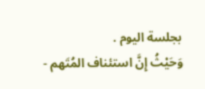بجلسة اليوم .
وَحَيْثُ إِنَّ استئناف المُتَهم -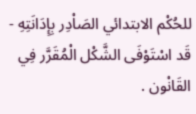للحُكْم الابتدائي الصَاْدِر بِإِدَانَتِهِ - قَد اسْتَوْفَى الشَّكْل الْمُقَرَّر فِي القَانْون .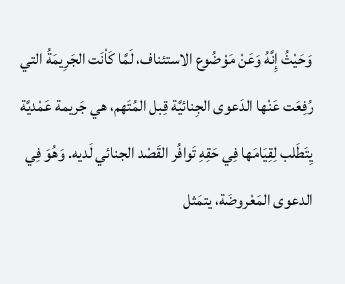وَحَيْثُ إِنَّهُ وَعَنْ مَوْضُوع الاستئناف، لَمَّا كَاْنَت الجَرِيمَةُ التي رُفِعَت عَنْها الدَعوى الجِنائيَّة قِبل المُتَهم، هي جَريمة عَمْديَّة يِتَطَلب لِقِيَامَها فِي حَقِهِ تَوافُر القَصْد الجنائي لَديه. وَهُوَ فِي الدعوى المَعْروضَة، يتمَثل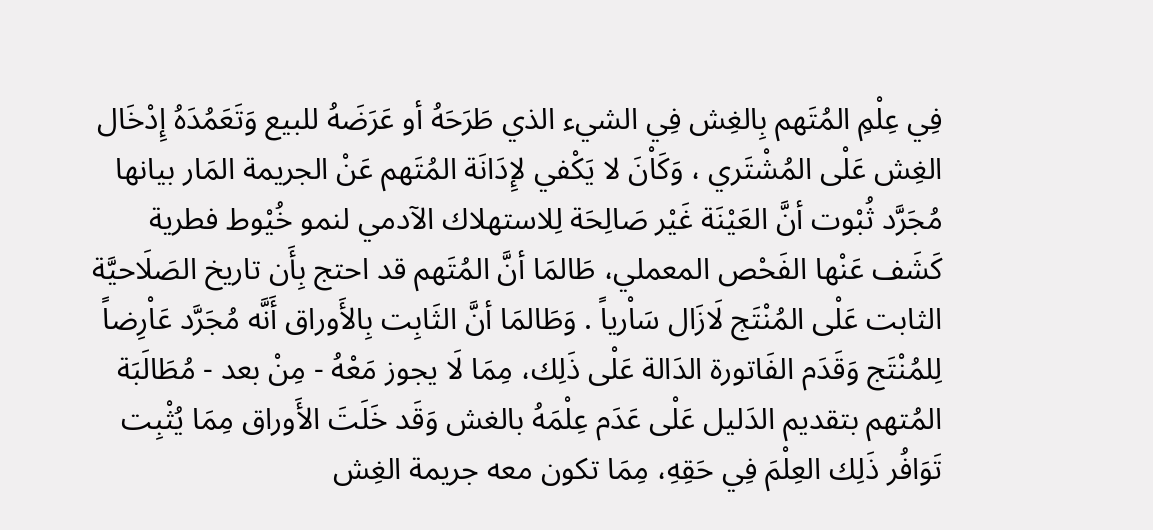فِي عِلْمِ المُتَهم بِالغِش فِي الشيء الذي طَرَحَهُ أو عَرَضَهُ للبيع وَتَعَمُدَهُ إِدْخَال الغِش عَلْى المُشْتَري ، وَكَاْنَ لا يَكْفي لإِدَانَة المُتَهم عَنْ الجريمة المَار بيانها مُجَرَّد ثُبْوت أنَّ العَيْنَة غَيْر صَالِحَة لِلاستهلاك الآدمي لنمو خُيْوط فطرية كَشَف عَنْها الفَحْص المعملي، طَالمَا أنَّ المُتَهم قد احتج بِأَن تاريخ الصَلَاحيَّة الثابت عَلْى المُنْتَج لَازَال سَاْرياً . وَطَالمَا أنَّ الثَابِت بِالأَوراق أَنَّه مُجَرَّد عَاْرِضاً لِلمُنْتَج وَقَدَم الفَاتورة الدَالة عَلْى ذَلِك، مِمَا لَا يجوز مَعْهُ - مِنْ بعد - مُطَالَبَة المُتهم بتقديم الدَليل عَلْى عَدَم عِلْمَهُ بالغش وَقَد خَلَتَ الأَوراق مِمَا يُثْبِت تَوَافُر ذَلِك العِلْمَ فِي حَقِهِ، مِمَا تكون معه جريمة الغِش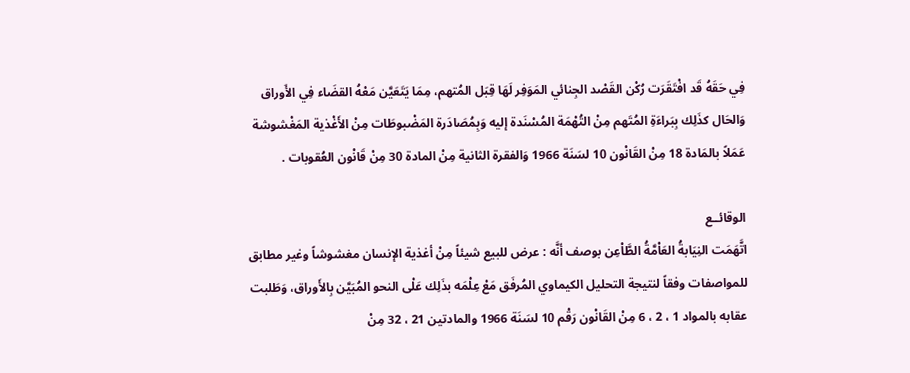فِي حَقَهُ قَد افْتَقَرَت رُكْن القَصْد الجِنائي المَوَفِر لَهَا قِبَل المُتهم، مِمَا يَتَعَيَّن مَعْهُ القضَاء فِي الأَوراق وَالحَال كذَلِك بِبَراءَةِ المُتَهم مِنْ التُهْمَة المُسْنَدة إليه وَبِمُصَادَرة المَضْبوطَات مِنْ الأَغْذية المَغْشوشة عَمَلاً بالمَادة 18 مِنْ القَانْون 10 لسَنَة 1966 وَالفقرة الثانية مِنْ المادة 30 مِنْ قَانْون العُقوبات .

الوقائــع
اتَّهَمَت النِيَابةُ العَاْمَّةُ الطَّاْعِن بوصف أنَّه : عرض للبيع شيئاً مِنْ أغذية الإنسان مغشوشاً وغير مطابق للمواصفات وفقاً لنتيجة التحليل الكيماوي المُرفَق مَعْ عِلْمَه بذَلِك عَلْى النحو المُبَيَّن بِالأَوراق، وَطَلبت عقابه بالمواد 1 ، 2 ، 6 مِنْ القَانْون رَقْم 10 لسَنَة 1966 والمادتين 21 ، 32 مِنْ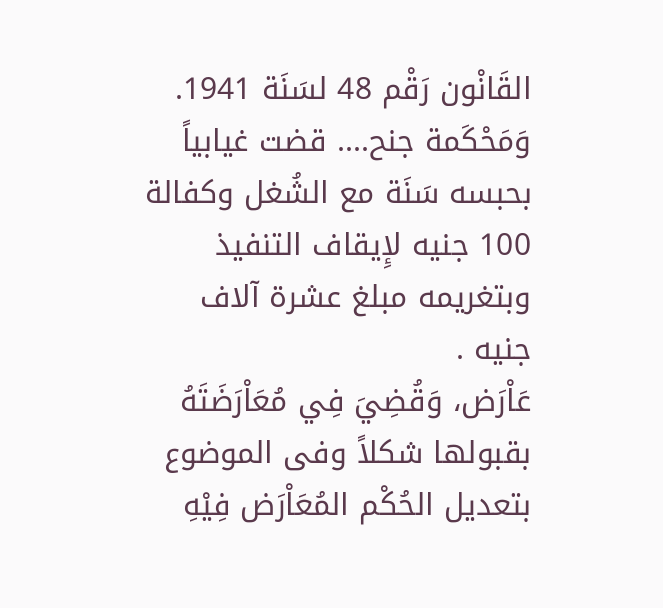القَانْون رَقْم 48 لسَنَة 1941.
وَمَحْكَمة جنح.... قضت غيابياً بحبسه سَنَة مع الشُغل وكفالة 100 جنيه لإِيقاف التنفيذ وبتغريمه مبلغ عشرة آلاف جنيه .
عَاْرَض، وَقُضِيَ فِي مُعَاْرَضَتَهُ بقبولها شكلاً وفى الموضوع بتعديل الحُكْم المُعَاْرَض فِيْهِ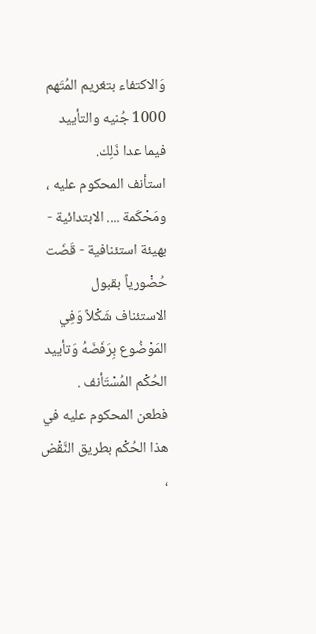وَالاكتفاء بتغريم المُتَهم 1000 جُنيه والتأييد فيما عدا ذَلِك.
استأنف المحكوم عليه ، ومَحْكَمة .... الابتدائية - بهيئة استئنافية - قَضَت حُضْورياً بقبول الاستئناف شَكْلاً وَفِي المَوْضُوع بِرَفَضَهُ وَتأييد الحُكْم المُسْتَأنف .
فطعن المحكوم عليه في هذا الحُكْم بطريق النَّقْض ،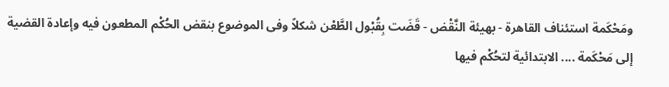ومَحْكَمة استئناف القاهرة - بهيئة النَّقْض - قَضَت بِقُبْول الطَّعْن شكلاً وفى الموضوع بنقض الحُكْم المطعون فيه وإعادة القضية إلى مَحْكَمة .... الابتدائية لتحُكْم فيها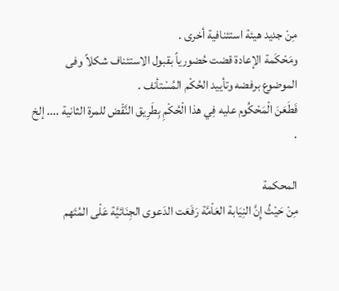مِنْ جديد هيئة استئنافية أخرى .
ومَحْكَمة الإعادة قضت حُضورياً بقبول الاستئناف شكلاً وفى الموضوع برفضه وتأييد الحُكْم المُسْتأنف .
فَطَعَنَ الْمَحْكُوم عليه فِي هذا الْحُكْمِ بِطَرِيق النَّقْض للمرة الثانية .... إلخ .

المحكمة
مِنْ حَيْثُ إِنَّ النِيَابة العَاْمَّة رَفَعَت الدَعوى الجِنَائيَّة عَلْى المُتَهم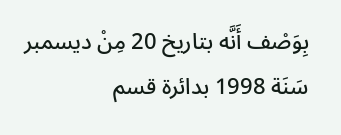بِوَصْف أَنَّه بتاريخ 20 مِنْ ديسمبر سَنَة 1998 بدائرة قسم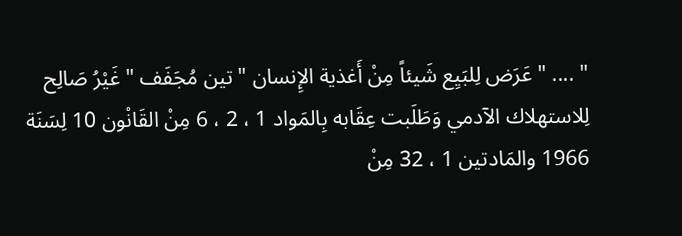" .... " عَرَض لِلبَيِع شَيئاً مِنْ أَغذية الإِنسان " تين مُجَفَف " غَيْرُ صَالِح لِلاستهلاك الآدمي وَطَلَبت عِقَابه بِالمَواد 1 ، 2 ، 6 مِنْ القَانْون 10 لِسَنَة 1966 والمَادتين 1 ، 32 مِنْ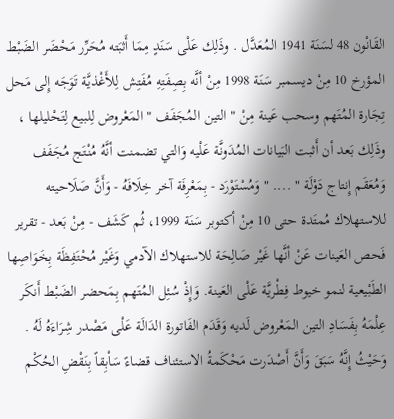القَانْون 48 لسَنَة 1941 المُعَدَّل . وذَلِك عَلْى سَنَدٍ مِمَا أَثبَته مُحَرِّر مَحْضَر الضَبْط المؤرخ 10 مِنْ ديسمبر سَنَة 1998 مِنْ أنَّه بِصِفَتِهِ مُفَتِش لِلأَغْذيَّة تَوَجَه إِلى مَحل تِجَارة المُتَهم وسحب عَينة مِنْ " التين المُجَفَف " المَعْروض لِلبيع لِتَحْليلها ، وذَلِك بَعد أن أَثبت البَيانات المُدَونَّة عَلْيه وَالتي تضمنت أنَّهُ مُنْتَج مُجَفَف وَمُعَقَم إِنتاج دَوْلَة " .... " وَمُسْتَوْرَد - بِمَعْرِفَة آخر خِلَافَهُ - وَأَنَّ صَلَاحيته للاستهلاك مُمتَدة حتى 10 مِنْ أكتوبر سَنَة 1999، ثُم كَشَف - مِنْ بَعد - تقرير فَحص العَينات عَنْ أنَّها غَيْر صَالِحَة للاستهلاك الآدمي وَغَيْر مُحْتَفِظَة بِخَوَاصِها الطَبْيعية لنمو خيوط فِطْريَّة عَلْى العَينة. وَإِذْ سُئِل المُتَهم بِمَحضر الضَبْط أَنكَر عِلْمَهُ بِفَسَادِ التين المَعْروض لَديه وَقَدَم الفَاتورة الدَالَة عَلْى مَصْدر شِرَاءَهُ لَهُ .
وَحَيْثُ إِنَّهُ سَبَقَ وَأَنَّ أَصْدَرت مَحْكَمةُ الاستئناف قضاءً سَاْبِقاً بِنَقْضِ الحُكْم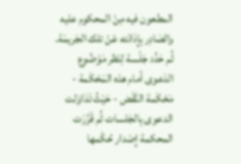المطعون فيه مِنْ المحكوم عليه والصَادِر بِإِدَانَته عَنْ تلك الجَريمَة. ثُم حَدَّد جَلْسة لِنَظر مَوْضُوع الدَعوى أمام هذه المَحْكَمة - مَحْكَمة النَّقْض - حَيْثُ تَدَاوَلت الدعوى بِالجَلسات ثُم قَرَّرَت المحكمة إِصْدار حُكْمها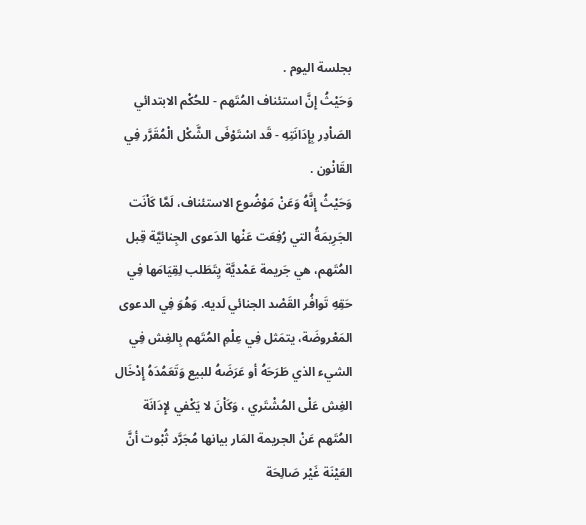بجلسة اليوم .
وَحَيْثُ إِنَّ استئناف المُتَهم - للحُكْم الابتدائي الصَاْدِر بِإِدَانَتِهِ - قَد اسْتَوْفَى الشَّكْل الْمُقَرَّر فِي القَانْون .
وَحَيْثُ إِنَّهُ وَعَنْ مَوْضُوع الاستئناف، لَمَّا كَاْنَت الجَرِيمَةُ التي رُفِعَت عَنْها الدَعوى الجِنائيَّة قِبل المُتَهم، هي جَريمة عَمْديَّة يِتَطَلب لِقِيَامَها فِي حَقِهِ تَوافُر القَصْد الجنائي لَديه. وَهُوَ فِي الدعوى المَعْروضَة، يتمَثل فِي عِلْمِ المُتَهم بِالغِش فِي الشيء الذي طَرَحَهُ أو عَرَضَهُ للبيع وَتَعَمُدَهُ إِدْخَال الغِش عَلْى المُشْتَري ، وَكَاْنَ لا يَكْفي لإِدَانَة المُتَهم عَنْ الجريمة المَار بيانها مُجَرَّد ثُبْوت أنَّ العَيْنَة غَيْر صَالِحَة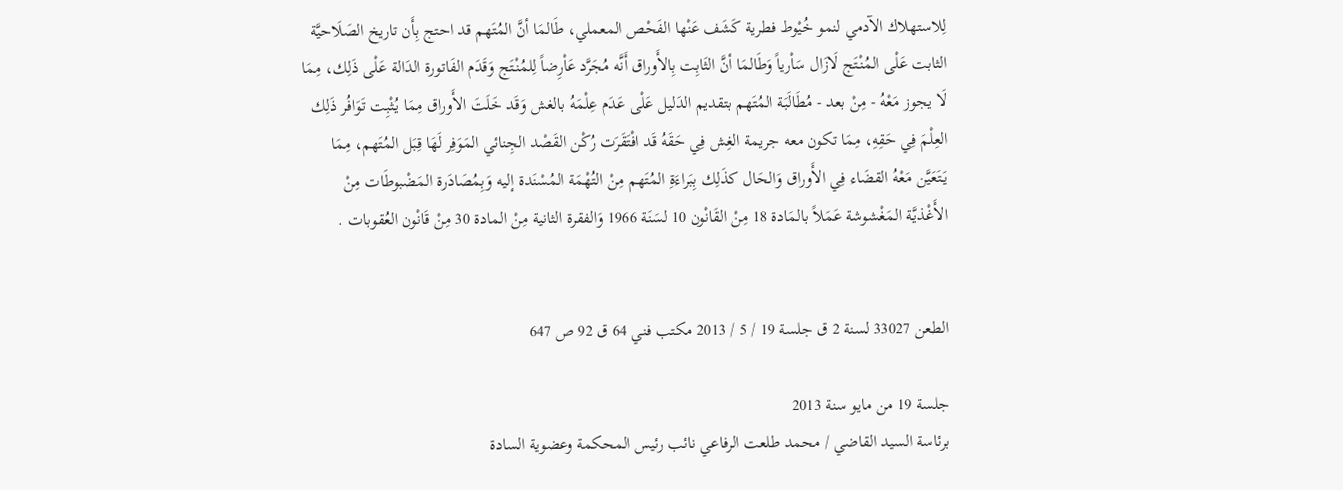لِلاستهلاك الآدمي لنمو خُيْوط فطرية كَشَف عَنْها الفَحْص المعملي، طَالمَا أنَّ المُتَهم قد احتج بِأَن تاريخ الصَلَاحيَّة الثابت عَلْى المُنْتَج لَازَال سَاْرياً وَطَالمَا أنَّ الثَابِت بِالأَوراق أَنَّه مُجَرَّد عَاْرِضاً لِلمُنْتَج وَقَدَم الفَاتورة الدَالة عَلْى ذَلِك، مِمَا لَا يجوز مَعْهُ - مِنْ بعد - مُطَالَبَة المُتَهم بتقديم الدَليل عَلْى عَدَم عِلْمَهُ بالغش وَقَد خَلَتَ الأَوراق مِمَا يُثْبِت تَوَافُر ذَلِك العِلْمَ فِي حَقِهِ، مِمَا تكون معه جريمة الغِش فِي حَقَهُ قَد افْتَقَرَت رُكْن القَصْد الجِنائي المَوَفِر لَهَا قِبَل المُتَهم، مِمَا يَتَعَيَّن مَعْهُ القضَاء فِي الأَوراق وَالحَال كذَلِك بِبَراءَةِ المُتَهم مِنْ التُهْمَة المُسْنَدة إليه وَبِمُصَادَرة المَضْبوطَات مِنْ الأَغْذيَّة المَغْشوشة عَمَلاً بالمَادة 18 مِنْ القَانْون 10 لسَنَة 1966 وَالفقرة الثانية مِنْ المادة 30 مِنْ قَانْون العُقوبات .


الطعن 33027 لسنة 2 ق جلسة 19 / 5 / 2013 مكتب فني 64 ق 92 ص 647

جلسة 19 من مايو سنة 2013
برئاسة السيد القاضي / محمد طلعت الرفاعي نائب رئيس المحكمة وعضوية السادة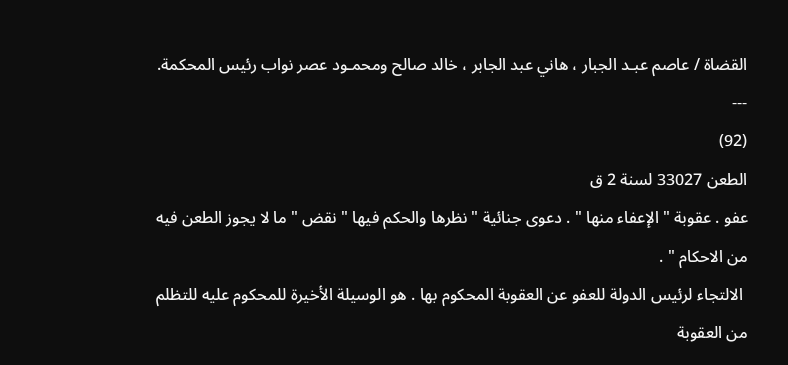القضاة / عاصم عبـد الجبار ، هاني عبد الجابر ، خالد صالح ومحمـود عصر نواب رئيس المحكمة.
---
(92)
الطعن 33027 لسنة 2 ق
عفو . عقوبة " الإعفاء منها " . دعوى جنائية " نظرها والحكم فيها " نقض " ما لا يجوز الطعن فيه من الاحكام " .
 الالتجاء لرئيس الدولة للعفو عن العقوبة المحكوم بها . هو الوسيلة الأخيرة للمحكوم عليه للتظلم من العقوبة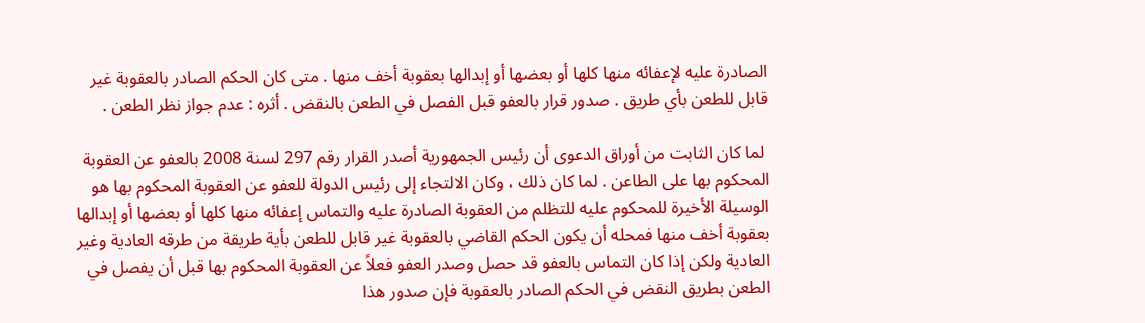الصادرة عليه لإعفائه منها كلها أو بعضها أو إبدالها بعقوبة أخف منها . متى كان الحكم الصادر بالعقوبة غير قابل للطعن بأي طريق . صدور قرار بالعفو قبل الفصل في الطعن بالنقض . أثره : عدم جواز نظر الطعن .

 لما كان الثابت من أوراق الدعوى أن رئيس الجمهورية أصدر القرار رقم 297 لسنة 2008 بالعفو عن العقوبة المحكوم بها على الطاعن . لما كان ذلك ، وكان الالتجاء إلى رئيس الدولة للعفو عن العقوبة المحكوم بها هو الوسيلة الأخيرة للمحكوم عليه للتظلم من العقوبة الصادرة عليه والتماس إعفائه منها كلها أو بعضها أو إبدالها بعقوبة أخف منها فمحله أن يكون الحكم القاضي بالعقوبة غير قابل للطعن بأية طريقة من طرقه العادية وغير العادية ولكن إذا كان التماس بالعفو قد حصل وصدر العفو فعلاً عن العقوبة المحكوم بها قبل أن يفصل في الطعن بطريق النقض في الحكم الصادر بالعقوبة فإن صدور هذا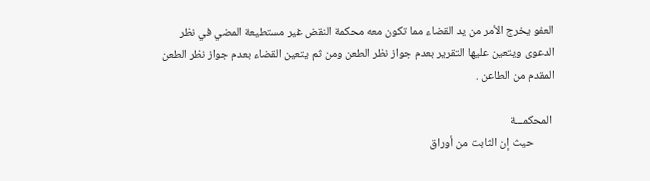العفو يخرج الأمر من يد القضاء مما تكون معه محكمة النقض غير مستطيعة المضي في نظر الدعوى ويتعين عليها التقرير بعدم جواز نظر الطعن ومن ثم يتعين القضاء بعدم جواز نظر الطعن المقدم من الطاعن .

 المحكمـــة
        حيث إن الثابت من أوراق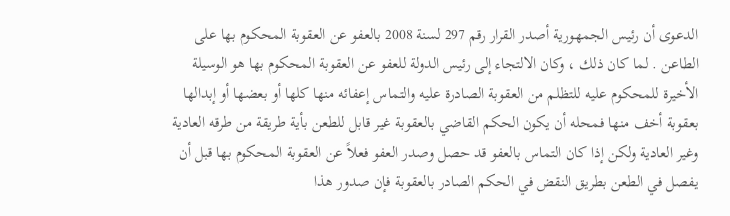الدعوى أن رئيس الجمهورية أصدر القرار رقم 297 لسنة 2008 بالعفو عن العقوبة المحكوم بها على الطاعن . لما كان ذلك ، وكان الالتجاء إلى رئيس الدولة للعفو عن العقوبة المحكوم بها هو الوسيلة الأخيرة للمحكوم عليه للتظلم من العقوبة الصادرة عليه والتماس إعفائه منها كلها أو بعضها أو إبدالها بعقوبة أخف منها فمحله أن يكون الحكم القاضي بالعقوبة غير قابل للطعن بأية طريقة من طرقه العادية وغير العادية ولكن إذا كان التماس بالعفو قد حصل وصدر العفو فعلاً عن العقوبة المحكوم بها قبل أن يفصل في الطعن بطريق النقض في الحكم الصادر بالعقوبة فإن صدور هذا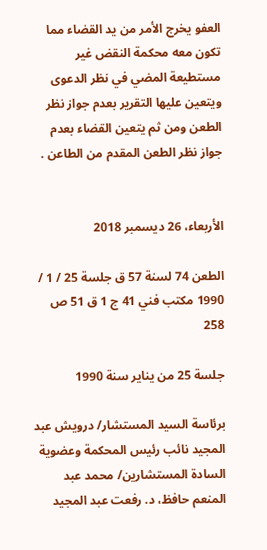العفو يخرج الأمر من يد القضاء مما تكون معه محكمة النقض غير مستطيعة المضي في نظر الدعوى ويتعين عليها التقرير بعدم جواز نظر الطعن ومن ثم يتعين القضاء بعدم جواز نظر الطعن المقدم من الطاعن .


الأربعاء، 26 ديسمبر 2018

الطعن 74 لسنة 57 ق جلسة 25 / 1 / 1990 مكتب فني 41 ج 1 ق 51 ص 258

جلسة 25 من يناير سنة 1990

برئاسة السيد المستشار/ درويش عبد المجيد نائب رئيس المحكمة وعضوية السادة المستشارين/ محمد عبد المنعم حافظ، د. رفعت عبد المجيد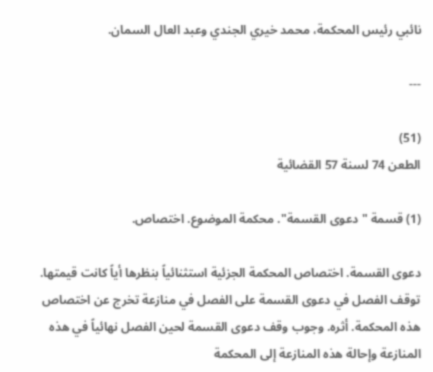نائبي رئيس المحكمة، محمد خيري الجندي وعبد العال السمان.

---

(51)
الطعن 74 لسنة 57 القضائية

(1) قسمة "دعوى القسمة". محكمة الموضوع. اختصاص.

دعوى القسمة. اختصاص المحكمة الجزئية استثنائياً بنظرها أياً كانت قيمتها.
توقف الفصل في دعوى القسمة على الفصل في منازعة تخرج عن اختصاص هذه المحكمة. أثره. وجوب وقف دعوى القسمة لحين الفصل نهائياً في هذه المنازعة وإحالة هذه المنازعة إلى المحكمة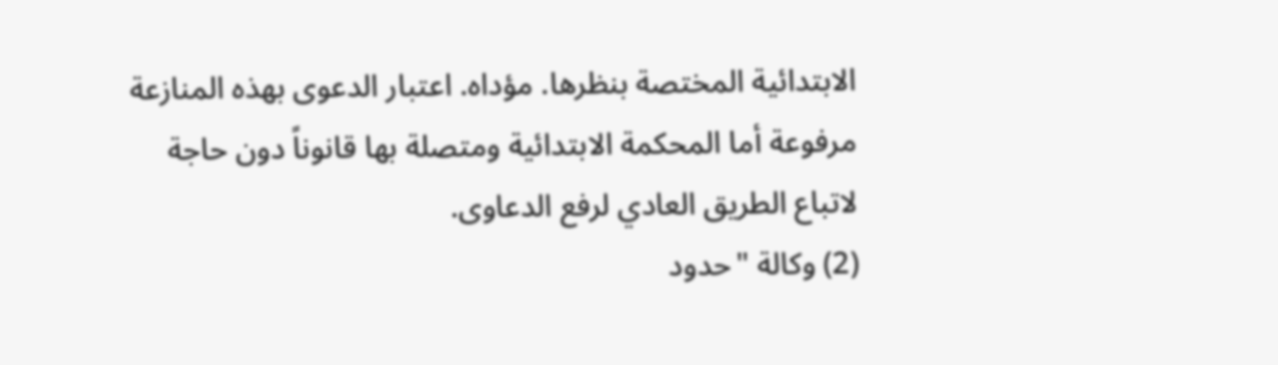الابتدائية المختصة بنظرها. مؤداه. اعتبار الدعوى بهذه المنازعة مرفوعة أما المحكمة الابتدائية ومتصلة بها قانوناً دون حاجة لاتباع الطريق العادي لرفع الدعاوى.
(2) وكالة "حدود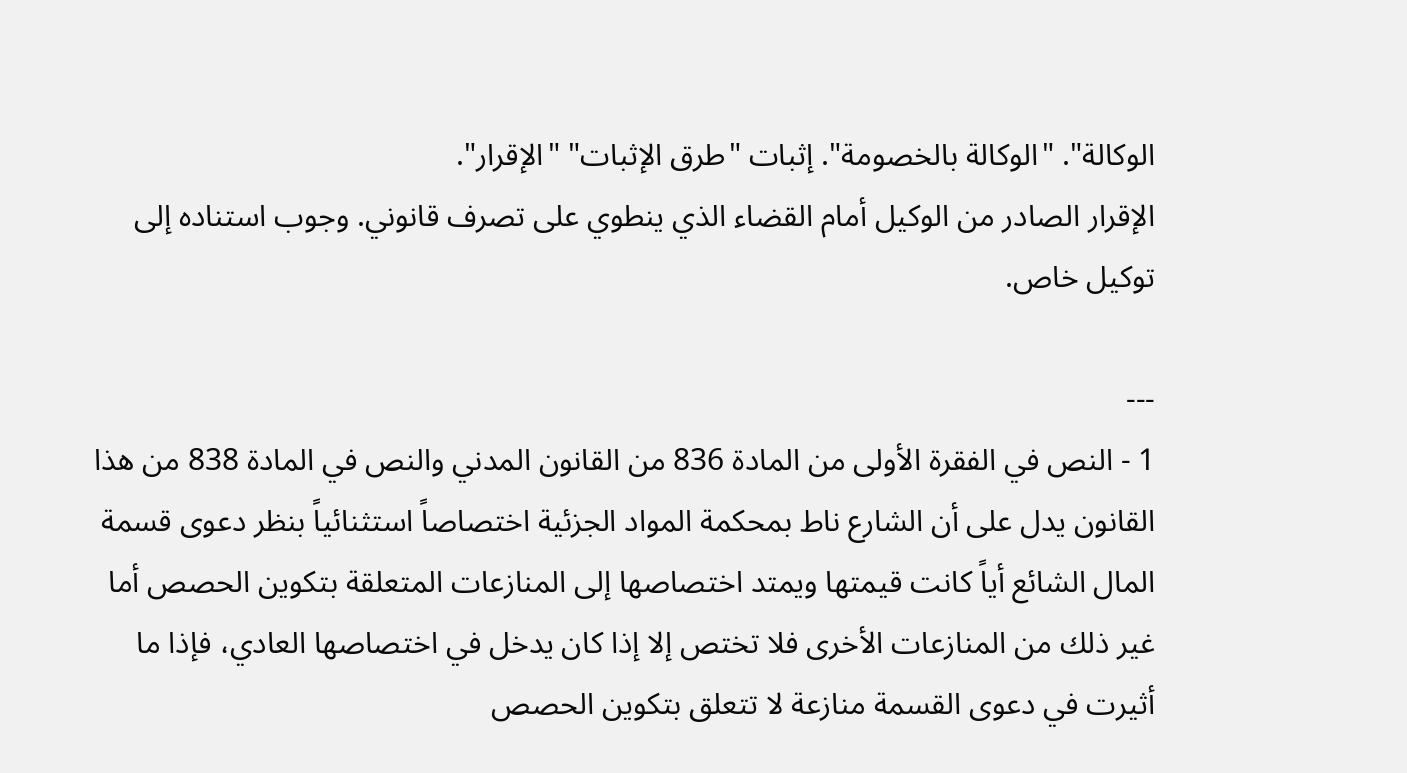الوكالة". "الوكالة بالخصومة". إثبات "طرق الإثبات" "الإقرار".
الإقرار الصادر من الوكيل أمام القضاء الذي ينطوي على تصرف قانوني. وجوب استناده إلى توكيل خاص.

---
1 - النص في الفقرة الأولى من المادة 836 من القانون المدني والنص في المادة 838 من هذا القانون يدل على أن الشارع ناط بمحكمة المواد الجزئية اختصاصاً استثنائياً بنظر دعوى قسمة المال الشائع أياً كانت قيمتها ويمتد اختصاصها إلى المنازعات المتعلقة بتكوين الحصص أما غير ذلك من المنازعات الأخرى فلا تختص إلا إذا كان يدخل في اختصاصها العادي، فإذا ما أثيرت في دعوى القسمة منازعة لا تتعلق بتكوين الحصص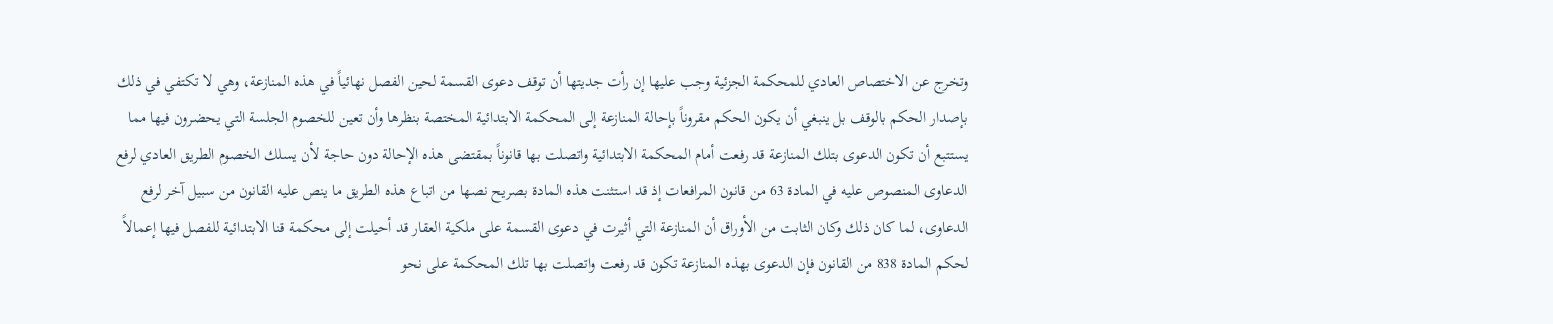وتخرج عن الاختصاص العادي للمحكمة الجزئية وجب عليها إن رأت جديتها أن توقف دعوى القسمة لحين الفصل نهائياً في هذه المنازعة، وهي لا تكتفي في ذلك بإصدار الحكم بالوقف بل ينبغي أن يكون الحكم مقروناً بإحالة المنازعة إلى المحكمة الابتدائية المختصة بنظرها وأن تعين للخصوم الجلسة التي يحضرون فيها مما يستتبع أن تكون الدعوى بتلك المنازعة قد رفعت أمام المحكمة الابتدائية واتصلت بها قانوناً بمقتضى هذه الإحالة دون حاجة لأن يسلك الخصوم الطريق العادي لرفع الدعاوى المنصوص عليه في المادة 63 من قانون المرافعات إذ قد استثنت هذه المادة بصريح نصها من اتباع هذه الطريق ما ينص عليه القانون من سبيل آخر لرفع الدعاوى، لما كان ذلك وكان الثابت من الأوراق أن المنازعة التي أثيرت في دعوى القسمة على ملكية العقار قد أحيلت إلى محكمة قنا الابتدائية للفصل فيها إعمالاً لحكم المادة 838 من القانون فإن الدعوى بهذه المنازعة تكون قد رفعت واتصلت بها تلك المحكمة على نحو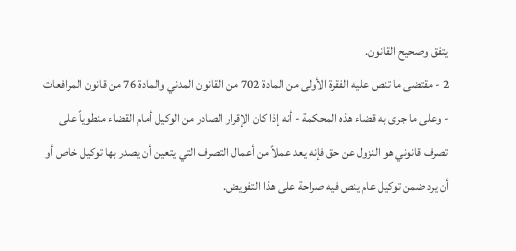يتفق وصحيح القانون.
2 - مقتضى ما تنص عليه الفقرة الأولى من المادة 702 من القانون المدني والمادة 76 من قانون المرافعات - وعلى ما جرى به قضاء هذه المحكمة - أنه إذا كان الإقرار الصادر من الوكيل أمام القضاء منطوياً على تصرف قانوني هو النزول عن حق فإنه يعد عملاً من أعمال التصرف التي يتعين أن يصدر بها توكيل خاص أو أن يرد ضمن توكيل عام ينص فيه صراحة على هذا التفويض.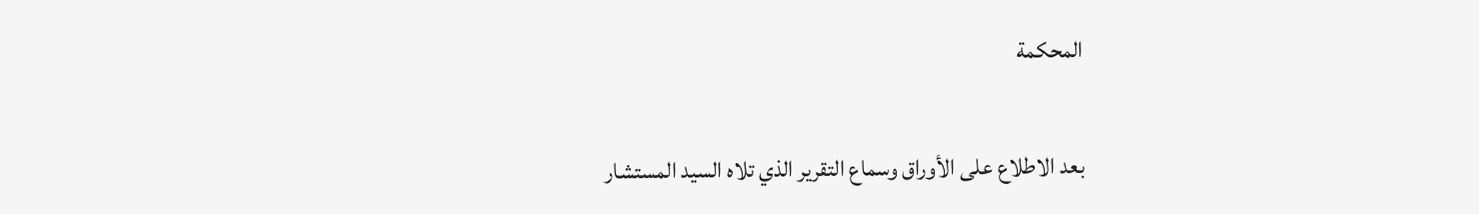المحكمة

بعد الاطلاع على الأوراق وسماع التقرير الذي تلاه السيد المستشار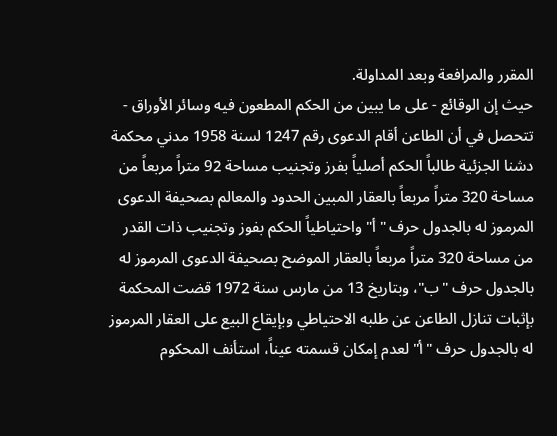المقرر والمرافعة وبعد المداولة.
حيث إن الوقائع - على ما يبين من الحكم المطعون فيه وسائر الأوراق - تتحصل في أن الطاعن أقام الدعوى رقم 1247 لسنة 1958 مدني محكمة دشنا الجزئية طالباً الحكم أصلياً بفرز وتجنيب مساحة 92 متراً مربعاً من مساحة 320 متراً مربعاً بالعقار المبين الحدود والمعالم بصحيفة الدعوى المرموز له بالجدول حرف "أ" واحتياطياً الحكم بفوز وتجنيب ذات القدر من مساحة 320 متراً مربعاً بالعقار الموضح بصحيفة الدعوى المرموز له بالجدول حرف "ب"، وبتاريخ 13 من مارس سنة 1972 قضت المحكمة بإثبات تنازل الطاعن عن طلبه الاحتياطي وبإيقاع البيع على العقار المرموز له بالجدول حرف "أ" لعدم إمكان قسمته عيناً، استأنف المحكوم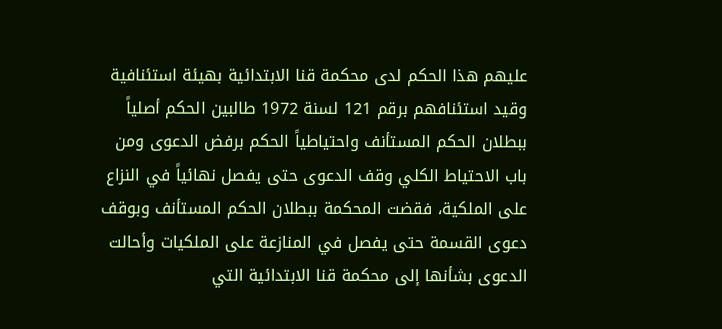عليهم هذا الحكم لدى محكمة قنا الابتدائية بهيئة استئنافية وقيد استئنافهم برقم 121 لسنة 1972 طالبين الحكم أصلياً ببطلان الحكم المستأنف واحتياطياً الحكم برفض الدعوى ومن باب الاحتياط الكلي وقف الدعوى حتى يفصل نهائياً في النزاع على الملكية، فقضت المحكمة ببطلان الحكم المستأنف وبوقف دعوى القسمة حتى يفصل في المنازعة على الملكيات وأحالت الدعوى بشأنها إلى محكمة قنا الابتدائية التي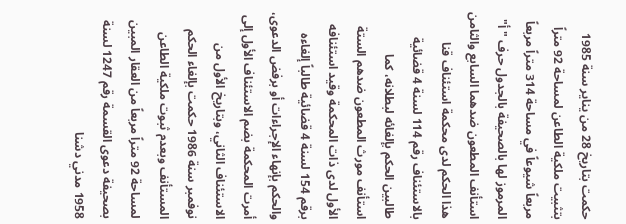حكمت بتاريخ 28 من يناير سنة 1985 بتثبيت ملكية الطاعن لمساحة 92 متراً مربعاً شيوعاً في مساحة 314 متراً مربعاً المرموز لها بالصحيفة بالجدول حرف "أ" استأنف المطعون ضدهما السابع والثامن هذا الحكم لدى محكمة استئناف قنا بالاستئناف رقم 114 لسنة 4 قضائية طالبين الحكم بإلغائه لبطلانه، كما استأنف مورث المطعون ضدهم الستة الأول لدى ذات المحكمة وقيد استئنافه برقم 154 لسنة 4 قضائية طالباً إلغاءه والحكم بإنهاء الإجراءات أو برفض الدعوى، أمرت المحكمة بضم الاستئناف الأول إلى الاستئناف الثاني، وبتاريخ الأول من نوفمبر سنة 1986 حكمت بإلغاء الحكم المستأنف وبعدم ثبوت ملكية الطاعن لمساحة 92 متراً مربعاً من العقار المبين بصحيفة دعوى القسمة رقم 1247 لسنة 1958 مدني دشنا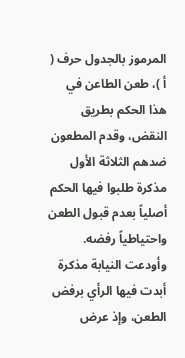المرموز بالجدول حرف ( أ )، طعن الطاعن في هذا الحكم بطريق النقض، وقدم المطعون ضدهم الثلاثة الأول مذكرة طلبوا فيها الحكم أصلياً بعدم قبول الطعن واحتياطياً رفضه. وأودعت النيابة مذكرة أبدت فيها الرأي برفض الطعن، وإذ عرض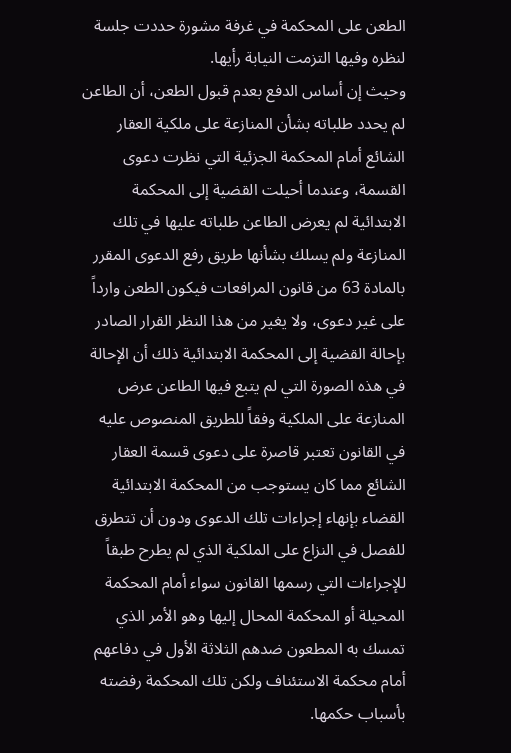الطعن على المحكمة في غرفة مشورة حددت جلسة لنظره وفيها التزمت النيابة رأيها.
وحيث إن أساس الدفع بعدم قبول الطعن، أن الطاعن لم يحدد طلباته بشأن المنازعة على ملكية العقار الشائع أمام المحكمة الجزئية التي نظرت دعوى القسمة، وعندما أحيلت القضية إلى المحكمة الابتدائية لم يعرض الطاعن طلباته عليها في تلك المنازعة ولم يسلك بشأنها طريق رفع الدعوى المقرر بالمادة 63 من قانون المرافعات فيكون الطعن وارداً على غير دعوى، ولا يغير من هذا النظر القرار الصادر بإحالة القضية إلى المحكمة الابتدائية ذلك أن الإحالة في هذه الصورة التي لم يتبع فيها الطاعن عرض المنازعة على الملكية وفقاً للطريق المنصوص عليه في القانون تعتبر قاصرة على دعوى قسمة العقار الشائع مما كان يستوجب من المحكمة الابتدائية القضاء بإنهاء إجراءات تلك الدعوى ودون أن تتطرق للفصل في النزاع على الملكية الذي لم يطرح طبقاً للإجراءات التي رسمها القانون سواء أمام المحكمة المحيلة أو المحكمة المحال إليها وهو الأمر الذي تمسك به المطعون ضدهم الثلاثة الأول في دفاعهم أمام محكمة الاستئناف ولكن تلك المحكمة رفضته بأسباب حكمها.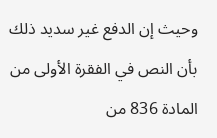وحيث إن الدفع غير سديد ذلك بأن النص في الفقرة الأولى من المادة 836 من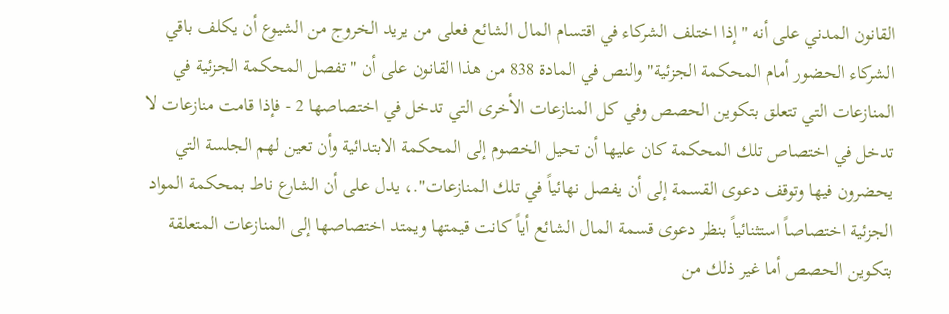القانون المدني على أنه "إذا اختلف الشركاء في اقتسام المال الشائع فعلى من يريد الخروج من الشيوع أن يكلف باقي الشركاء الحضور أمام المحكمة الجزئية" والنص في المادة 838 من هذا القانون على أن "تفصل المحكمة الجزئية في المنازعات التي تتعلق بتكوين الحصص وفي كل المنازعات الأخرى التي تدخل في اختصاصها 2 - فإذا قامت منازعات لا تدخل في اختصاص تلك المحكمة كان عليها أن تحيل الخصوم إلى المحكمة الابتدائية وأن تعين لهم الجلسة التي يحضرون فيها وتوقف دعوى القسمة إلى أن يفصل نهائياً في تلك المنازعات".، يدل على أن الشارع ناط بمحكمة المواد الجزئية اختصاصاً استثنائياً بنظر دعوى قسمة المال الشائع أياً كانت قيمتها ويمتد اختصاصها إلى المنازعات المتعلقة بتكوين الحصص أما غير ذلك من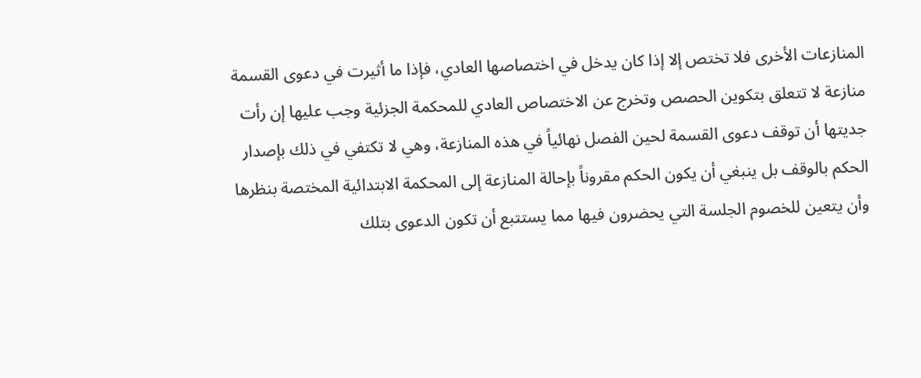المنازعات الأخرى فلا تختص إلا إذا كان يدخل في اختصاصها العادي، فإذا ما أثيرت في دعوى القسمة منازعة لا تتعلق بتكوين الحصص وتخرج عن الاختصاص العادي للمحكمة الجزئية وجب عليها إن رأت جديتها أن توقف دعوى القسمة لحين الفصل نهائياً في هذه المنازعة، وهي لا تكتفي في ذلك بإصدار الحكم بالوقف بل ينبغي أن يكون الحكم مقروناً بإحالة المنازعة إلى المحكمة الابتدائية المختصة بنظرها وأن يتعين للخصوم الجلسة التي يحضرون فيها مما يستتبع أن تكون الدعوى بتلك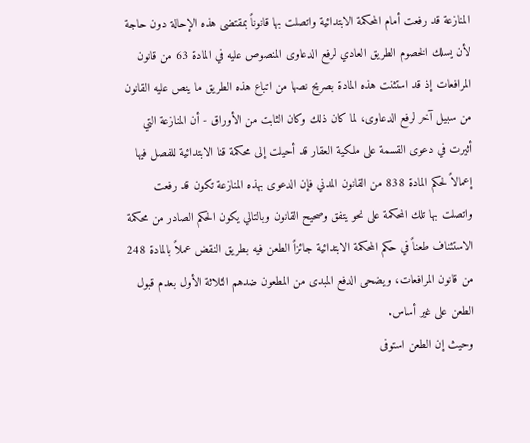المنازعة قد رفعت أمام المحكمة الابتدائية واتصلت بها قانوناً بمقتضى هذه الإحالة دون حاجة لأن يسلك الخصوم الطريق العادي لرفع الدعاوى المنصوص عليه في المادة 63 من قانون المرافعات إذ قد استثنت هذه المادة بصريح نصها من اتباع هذه الطريق ما ينص عليه القانون من سبيل آخر لرفع الدعاوى، لما كان ذلك وكان الثابت من الأوراق - أن المنازعة التي أثيرت في دعوى القسمة على ملكية العقار قد أحيلت إلى محكمة قنا الابتدائية للفصل فيها إعمالاً لحكم المادة 838 من القانون المدني فإن الدعوى بهذه المنازعة تكون قد رفعت واتصلت بها تلك المحكمة على نحو يتفق وصحيح القانون وبالتالي يكون الحكم الصادر من محكمة الاستئناف طعناً في حكم المحكمة الابتدائية جائزاً الطعن فيه بطريق النقض عملاً بالمادة 248 من قانون المرافعات، ويضحى الدفع المبدى من المطعون ضدهم الثلاثة الأول بعدم قبول الطعن على غير أساس.
وحيث إن الطعن استوفى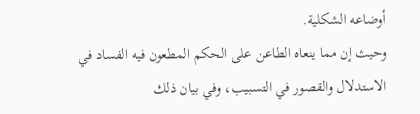أوضاعه الشكلية.
وحيث إن مما ينعاه الطاعن على الحكم المطعون فيه الفساد في الاستدلال والقصور في التسبيب، وفي بيان ذلك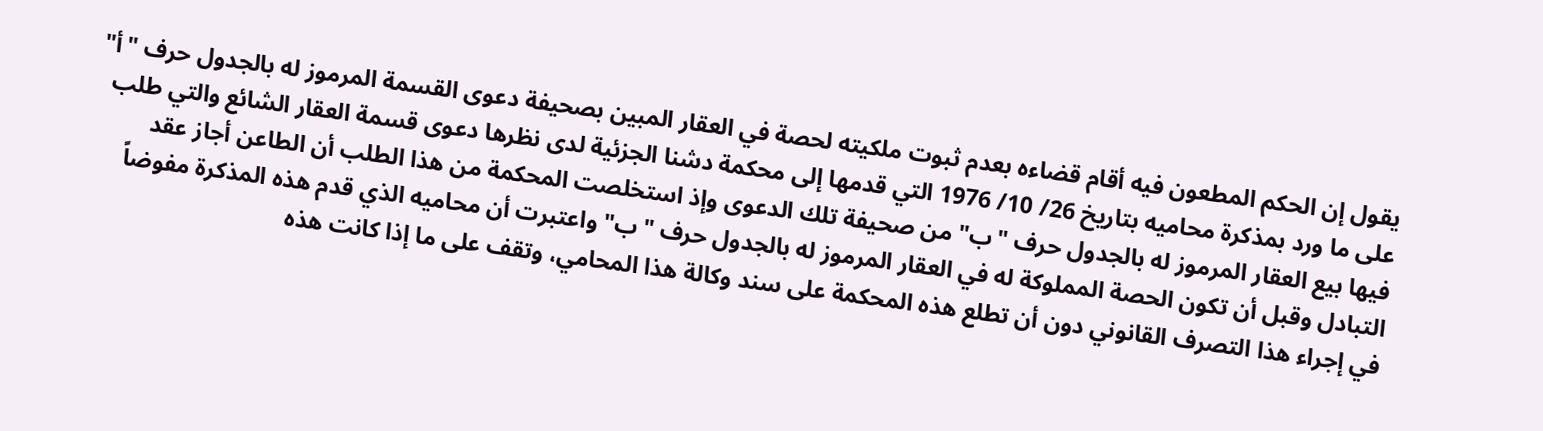يقول إن الحكم المطعون فيه أقام قضاءه بعدم ثبوت ملكيته لحصة في العقار المبين بصحيفة دعوى القسمة المرموز له بالجدول حرف "أ" على ما ورد بمذكرة محاميه بتاريخ 26/ 10/ 1976 التي قدمها إلى محكمة دشنا الجزئية لدى نظرها دعوى قسمة العقار الشائع والتي طلب فيها بيع العقار المرموز له بالجدول حرف "ب" من صحيفة تلك الدعوى وإذ استخلصت المحكمة من هذا الطلب أن الطاعن أجاز عقد التبادل وقبل أن تكون الحصة المملوكة له في العقار المرموز له بالجدول حرف "ب" واعتبرت أن محاميه الذي قدم هذه المذكرة مفوضاً في إجراء هذا التصرف القانوني دون أن تطلع هذه المحكمة على سند وكالة هذا المحامي، وتقف على ما إذا كانت هذه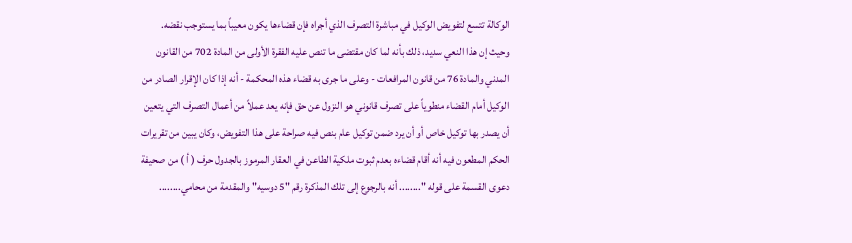الوكالة تتسع لتفويض الوكيل في مباشرة التصرف الذي أجراه فإن قضاءها يكون معيباً بما يستوجب نقضه.
وحيث إن هذا النعي سديد، ذلك بأنه لما كان مقتضى ما تنص عليه الفقرة الأولى من المادة 702 من القانون المدني والمادة 76 من قانون المرافعات - وعلى ما جرى به قضاء هذه المحكمة - أنه إذا كان الإقرار الصادر من الوكيل أمام القضاء منطوياً على تصرف قانوني هو النزول عن حق فإنه يعد عملاً من أعمال التصرف التي يتعين أن يصدر بها توكيل خاص أو أن يرد ضمن توكيل عام بنص فيه صراحة على هذا التفويض، وكان يبين من تقريرات الحكم المطعون فيه أنه أقام قضاءه بعدم ثبوت ملكية الطاعن في العقار المرموز بالجدول حرف ( أ ) من صحيفة دعوى القسمة على قوله "........ أنه بالرجوع إلى تلك المذكرة رقم "5 دوسيه" والمقدمة من محامي........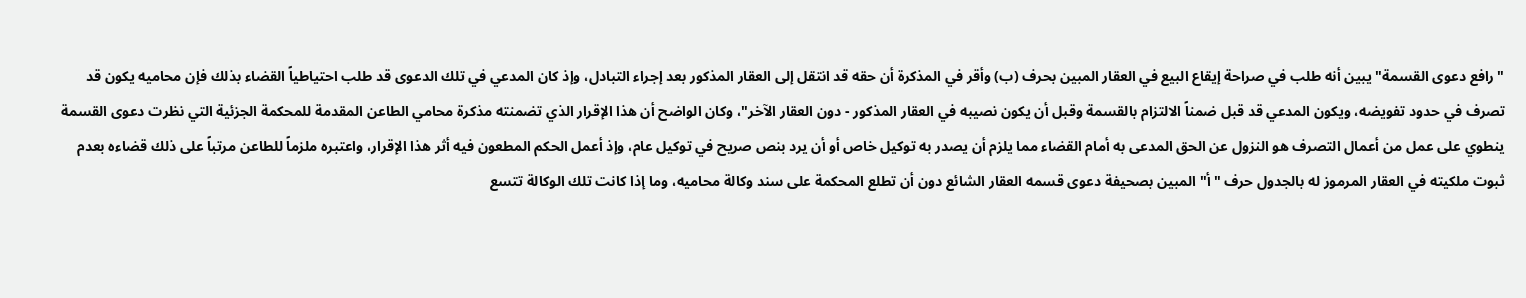"رافع دعوى القسمة" يبين أنه طلب في صراحة إيقاع البيع في العقار المبين بحرف (ب) وأقر في المذكرة أن حقه قد انتقل إلى العقار المذكور بعد إجراء التبادل، وإذ كان المدعي في تلك الدعوى قد طلب احتياطياً القضاء بذلك فإن محاميه يكون قد تصرف في حدود تفويضه، ويكون المدعي قد قبل ضمناً الالتزام بالقسمة وقبل أن يكون نصيبه في العقار المذكور - دون العقار الآخر"، وكان الواضح أن هذا الإقرار الذي تضمنته مذكرة محامي الطاعن المقدمة للمحكمة الجزئية التي نظرت دعوى القسمة ينطوي على عمل من أعمال التصرف هو النزول عن الحق المدعى به أمام القضاء مما يلزم أن يصدر به توكيل خاص أو أن يرد بنص صريح في توكيل عام، وإذ أعمل الحكم المطعون فيه أثر هذا الإقرار، واعتبره ملزماً للطاعن مرتباً على ذلك قضاءه بعدم ثبوت ملكيته في العقار المرموز له بالجدول حرف "أ" المبين بصحيفة دعوى قسمه العقار الشائع دون أن تطلع المحكمة على سند وكالة محاميه، وما إذا كانت تلك الوكالة تتسع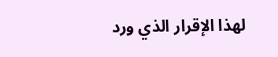لهذا الإقرار الذي ورد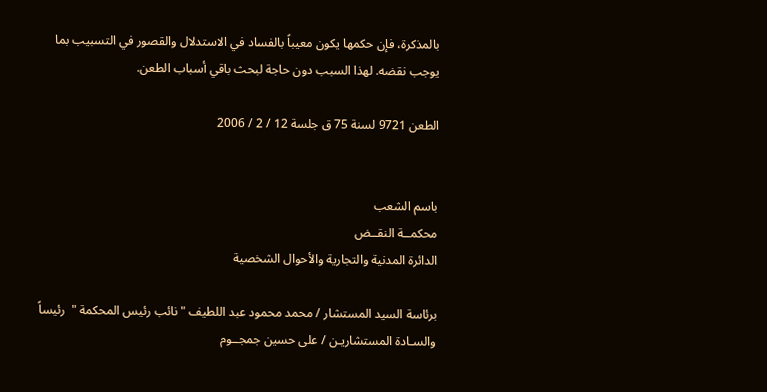بالمذكرة، فإن حكمها يكون معيباً بالفساد في الاستدلال والقصور في التسبيب بما يوجب نقضه. لهذا السبب دون حاجة لبحث باقي أسباب الطعن.

الطعن 9721 لسنة 75 ق جلسة 12 / 2 / 2006


باسم الشعب
محكمــة النقــض
الدائرة المدنية والتجارية والأحوال الشخصية

برئاسة السيد المستشار / محمد محمود عبد اللطيف " نائب رئيس المحكمة "  رئيساً
والسـادة المستشاريـن / على حسين جمجــوم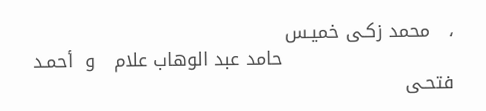،   محمد زكـى خميـس
                            حامد عبد الوهاب علام   و  أحمـد فتحـى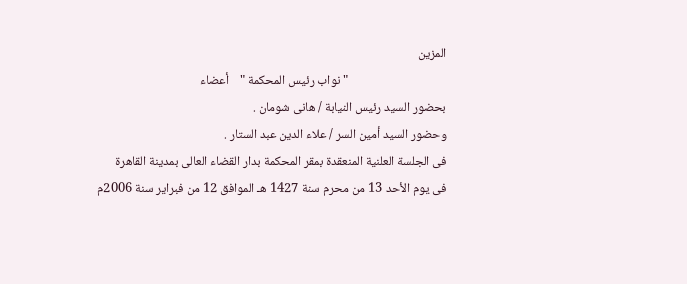المزين
                                  " نواب رئيس المحكمة "    أعضاء
بحضور السيد رئيس النيابة / هانى شومان .
وحضور السيد أمين السر / علاء الدين عبد الستار .
فى الجلسة العلنية المنعقدة بمقر المحكمة بدار القضاء العالى بمدينة القاهرة
فى يوم الأحد 13 من محرم سنة 1427 هـ الموافق 12 من فبراير سنة 2006م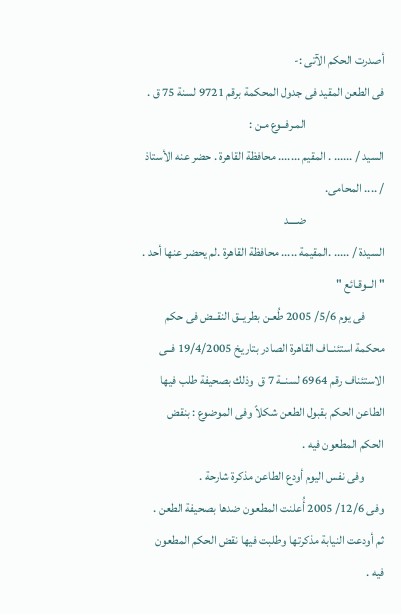أصدرت الحكم الآتى :-
فى الطعن المقيد فى جدول المحكمة برقم 9721 لسنة 75 ق .
                                المـرفــوع مـن :
السيد / ...... . المقيم ....... محافظة القاهرة . حضر عنه الأستاذ / .... المحامى.
                                ضــــد
السيدة / ..... .المقيمة ..... محافظة القاهرة .لم يحضر عنها أحد .
" الــوقـائع "
        فى يوم 5/6/ 2005 طُعـن بطريــق النقــض فى حكم محكمة استئنــاف القاهرة الصادر بتاريخ 19/4/2005 فــى الاستئناف رقم 6964 لسنــة 7 ق  وذلك بصحيفة طلب فيها الطاعن الحكم بقبول الطعن شكلاً وفى الموضوع : بنقض الحكم المطعون فيه .
        وفى نفس اليوم أودع الطاعن مذكرة شارحة .
وفى 12/6/ 2005 أُعلنت المطعون ضدها بصحيفة الطعن .
ثم أودعت النيابة مذكرتها وطلبت فيها نقض الحكم المطعون فيه .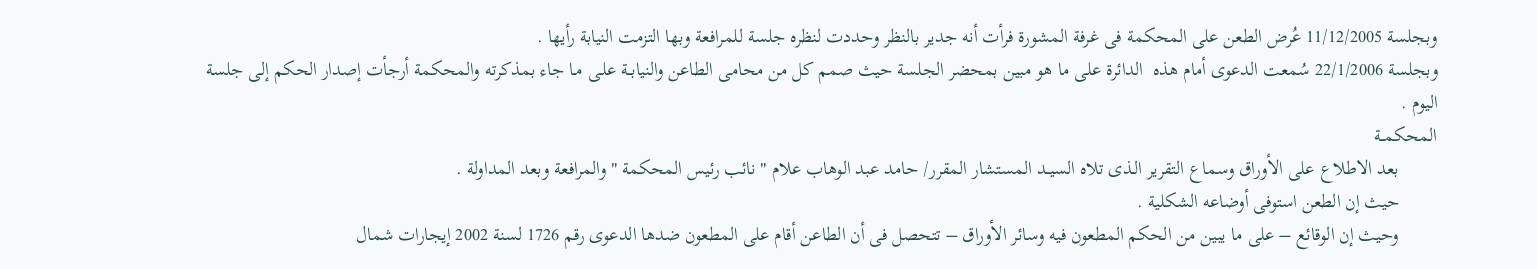وبجلسة 11/12/2005 عُرض الطعن على المحكمة فى غرفة المشورة فرأت أنه جدير بالنظر وحددت لنظره جلسة للمرافعة وبها التزمت النيابة رأيها .
وبجلسة 22/1/2006 سُمعت الدعوى أمام هذه  الدائرة على ما هو مبين بمحضر الجلسة حيث صمم كل من محامى الطاعن والنيابــة علـى مـا جاء بمذكرته والمحكمة أرجأت إصدار الحكم إلى جلسة اليوم .
المحكمــة
        بعد الاطلاع على الأوراق وسماع التقرير الـذى تلاه السيــد المستشار المقرر/ حامد عبد الوهاب علام " نائب رئيس المحكمة " والمرافعة وبعد المداولة .
        حيث إن الطعن استوفى أوضاعه الشكلية .
        وحيث إن الوقائع – على ما يبين من الحكم المطعون فيه وسائر الأوراق – تتحصل فى أن الطاعن أقام على المطعون ضدها الدعوى رقم 1726 لسنة 2002 إيجارات شمال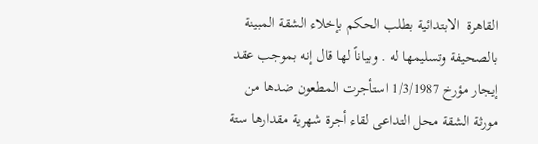القاهرة  الابتدائية بطلب الحكم بإخلاء الشقة المبينة بالصحيفة وتسليمها له . وبياناً لها قال إنه بموجب عقد إيجار مؤرخ 1/3/1987 استأجرت المطعون ضدها من مورثة الشقة محل التداعى لقاء أجرة شهرية مقدارها ستة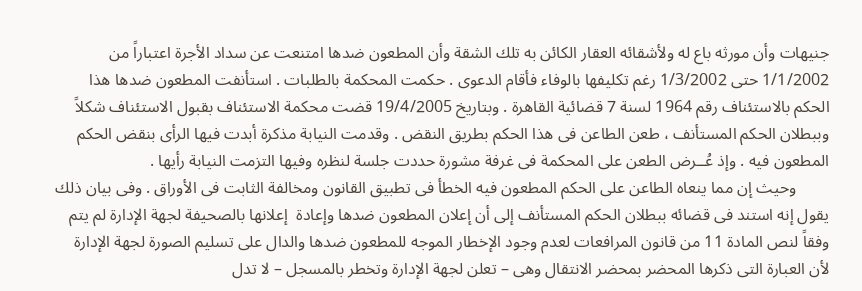جنيهات وأن مورثه باع له ولأشقائه العقار الكائن به تلك الشقة وأن المطعون ضدها امتنعت عن سداد الأجرة اعتباراً من 1/1/2002 حتى 1/3/2002 رغم تكليفها بالوفاء فأقام الدعوى . حكمت المحكمة بالطلبات . استأنفت المطعون ضدها هذا الحكم بالاستئناف رقم 1964 لسنة 7 قضائية القاهرة . وبتاريخ 19/4/2005 قضت محكمة الاستئناف بقبول الاستئناف شكلاً وببطلان الحكم المستأنف ، طعن الطاعن فى هذا الحكم بطريق النقض . وقدمت النيابة مذكرة أبدت فيها الرأى بنقض الحكم المطعون فيه . وإذ عُــرض الطعن على المحكمة فى غرفة مشورة حددت جلسة لنظره وفيها التزمت النيابة رأيها .
        وحيث إن مما ينعاه الطاعن على الحكم المطعون فيه الخطأ فى تطبيق القانون ومخالفة الثابت فى الأوراق . وفى بيان ذلك يقول إنه استند فى قضائه ببطلان الحكم المستأنف إلى أن إعلان المطعون ضدها وإعادة  إعلانها بالصحيفة لجهة الإدارة لم يتم وفقاً لنص المادة 11 من قانون المرافعات لعدم وجود الإخطار الموجه للمطعون ضدها والدال على تسليم الصورة لجهة الإدارة لأن العبارة التى ذكرها المحضر بمحضر الانتقال وهى – تعلن لجهة الإدارة وتخطر بالمسجل – لا تدل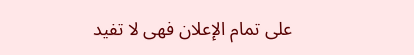على تمام الإعلان فهى لا تفيد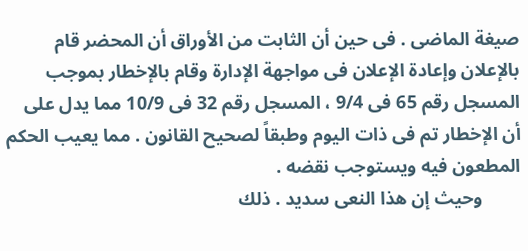صيغة الماضى . فى حين أن الثابت من الأوراق أن المحضر قام بالإعلان وإعادة الإعلان فى مواجهة الإدارة وقام بالإخطار بموجب المسجل رقم 65 فى 9/4 ، المسجل رقم 32 فى 10/9 مما يدل على أن الإخطار تم فى ذات اليوم وطبقاً لصحيح القانون . مما يعيب الحكم المطعون فيه ويستوجب نقضه .
        وحيث إن هذا النعى سديد . ذلك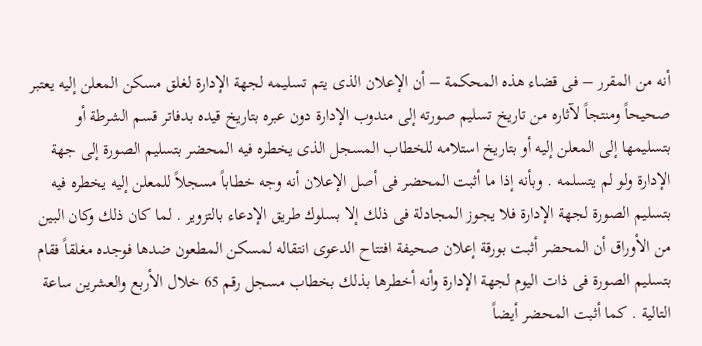أنه من المقرر – فى قضاء هذه المحكمة – أن الإعلان الذى يتم تسليمه لجهة الإدارة لغلق مسكن المعلن إليه يعتبر صحيحاً ومنتجاً لآثاره من تاريخ تسليم صورته إلى مندوب الإدارة دون عبره بتاريخ قيده بدفاتر قسم الشرطة أو بتسليمها إلى المعلن إليه أو بتاريخ استلامه للخطاب المسجل الذى يخطره فيه المحضر بتسليم الصورة إلى جهة الإدارة ولو لم يتسلمه . وبأنه إذا ما أثبت المحضر فى أصل الإعلان أنه وجه خطاباً مسجلاً للمعلن إليه يخطره فيه بتسليم الصورة لجهة الإدارة فلا يجوز المجادلة فى ذلك إلا بسلوك طريق الإدعاء بالتزوير . لما كان ذلك وكان البين من الأوراق أن المحضر أثبت بورقة إعلان صحيفة افتتاح الدعوى انتقاله لمسكن المطعون ضدها فوجده مغلقاً فقام بتسليم الصورة فى ذات اليوم لجهة الإدارة وأنه أخطرها بذلك بخطاب مسجل رقم 65 خلال الأربع والعشرين ساعة التالية . كما أثبت المحضر أيضاً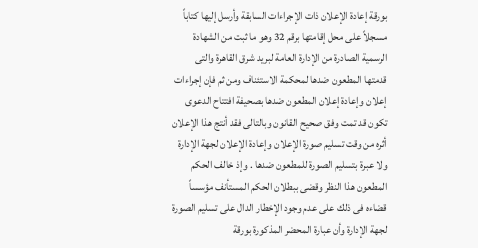بورقة إعادة الإعلان ذات الإجراءات السابقة وأرسل إليها كتاباً مسجلاً على محل إقامتها برقم 32 وهو ما ثبت من الشهادة الرسمية الصادرة من الإدارة العامة لبريد شرق القاهرة والتى قدمتها المطعون ضدها لمحكمة الاستئناف ومن ثم فإن إجراءات إعلان وإعادة إعلان المطعون ضدها بصحيفة افتتاح الدعوى تكون قد تمت وفق صحيح القانون وبالتالى فقد أنتج هذا الإعلان أثره من وقت تسليم صورة الإعلان وإعادة الإعلان لجهة الإدارة ولا عبرة بتسليم الصورة للمطعون ضدها . وإذ خالف الحكم المطعون هذا النظر وقضى ببطلان الحكم المستأنف مؤسساً قضاءه فى ذلك على عدم وجود الإخطار الدال على تسليم الصورة لجهة الإدارة وأن عبارة المحضر المذكورة بورقة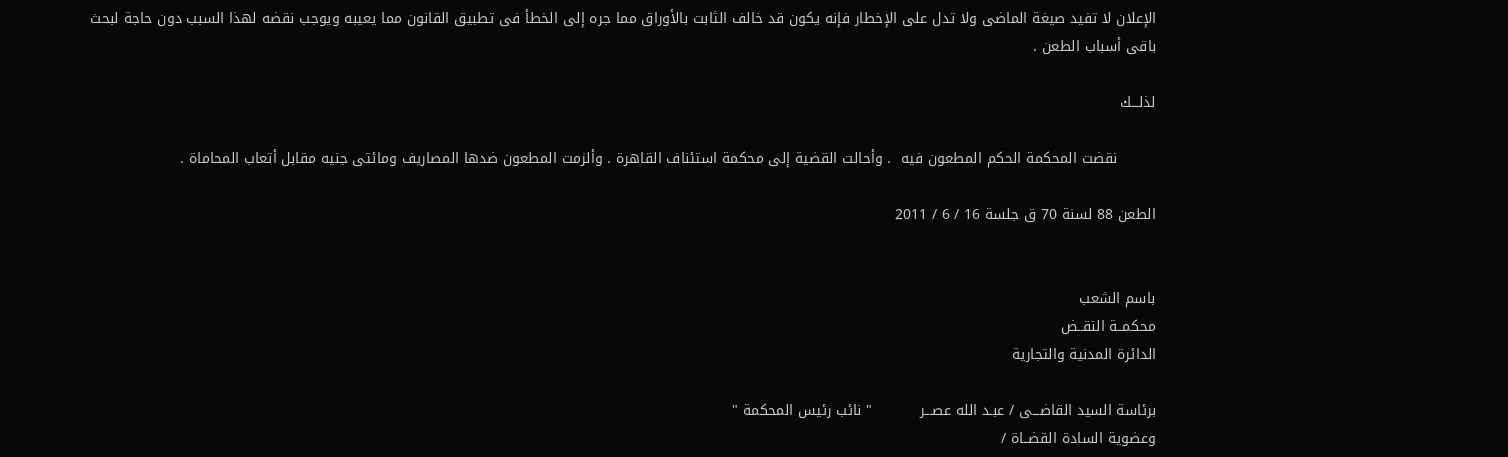الإعلان لا تفيد صيغة الماضى ولا تدل على الإخطار فإنه يكون قد خالف الثابت بالأوراق مما جره إلى الخطأ فى تطبيق القانون مما يعيبه ويوجب نقضه لهذا السبب دون حاجة لبحث باقى أسباب الطعن .

لذلـــك

        نقضت المحكمة الحكم المطعون فيه  . وأحالت القضية إلى محكمة استئناف القاهرة . وألزمت المطعون ضدها المصاريف ومائتى جنيه مقابل أتعاب المحاماة .

الطعن 88 لسنة 70 ق جلسة 16 / 6 / 2011


باسم الشعب
محكمــة النقــض
الدائرة المدنية والتجارية

برئاسة السيد القاضـــى / عبـد الله عصـــر          " نائب رئيس المحكمة "
وعضوية السادة القضــاة /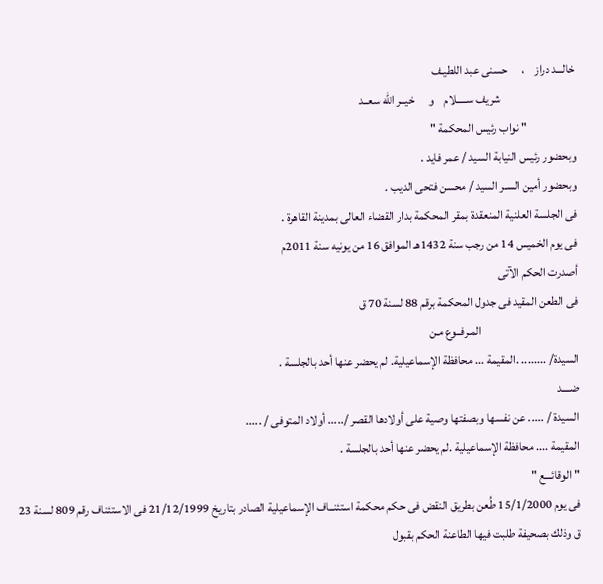خالـــد دراز    ،      حسنى عبد اللطيـف
                               شريف ســـــلام    و      خيــر الله سعــد
                    " نواب رئيس المحكمة "
وبحضور رئيس النيابة السيد / عمر فايد .
وبحضور أمين السـر السيد / محسن فتحى الديب .
فى الجلسة العلنية المنعقدة بمقر المحكمة بدار القضاء العالى بمدينة القاهرة .
فى يوم الخميس 14 من رجب سنة 1432هـ الموافق 16 من يونيه سنة 2011م
أصدرت الحكم الآتى
فى الطعن المقيد فى جدول المحكمة برقم 88 لسنة 70 ق
                                        المـرفــوع مـن
السيدة/ ........ .المقيمة ... محافظة الإسماعيلية. لم يحضر عنها أحد بالجلسة .
ضــــد
السيدة / ..... عن نفسها وبصفتها وصية على أولادها القصر /..... أولاد المتوفى / .....
المقيمة .... محافظة الإسماعيلية .لم يحضر عنها أحد بالجلسة .
" الوقائـــع "
فى يوم 15/1/2000 طُعن بطريق النقض فى حكم محكمة استئنــاف الإسماعيلية الصادر بتاريخ 21/12/1999 فى الاستئناف رقم 809 لسنة 23 ق وذلك بصحيفة طلبت فيها الطاعنة الحكم بقبول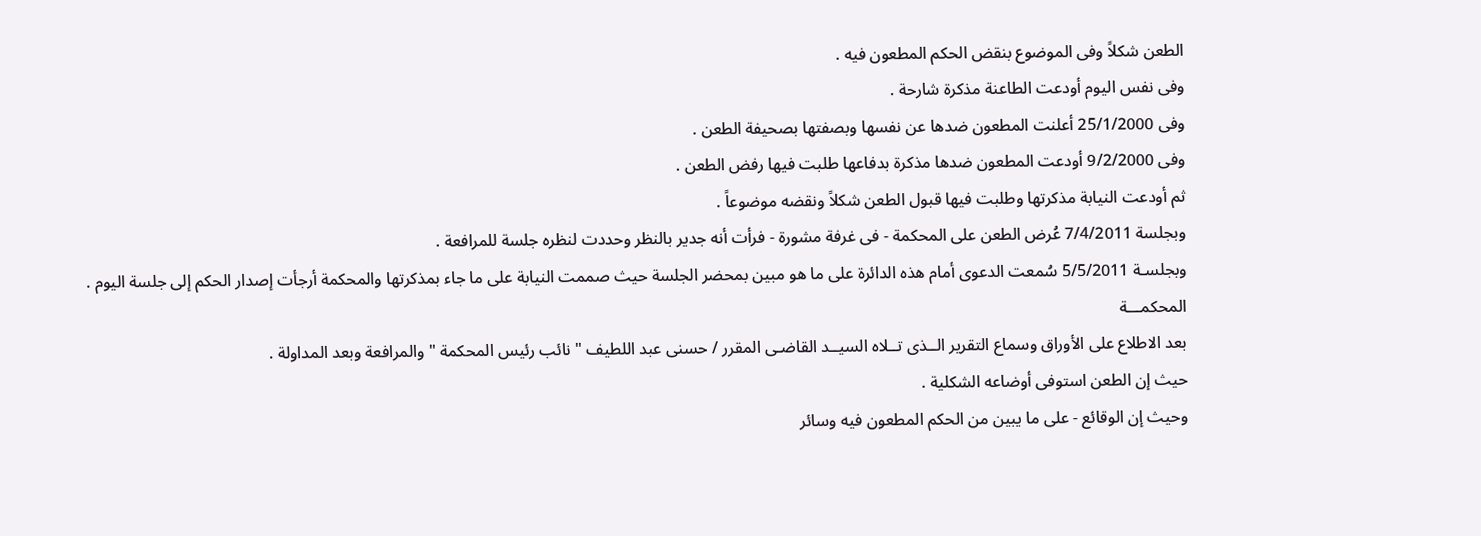الطعن شكلاً وفى الموضوع بنقض الحكم المطعون فيه .
وفى نفس اليوم أودعت الطاعنة مذكرة شارحة .
وفى 25/1/2000 أعلنت المطعون ضدها عن نفسها وبصفتها بصحيفة الطعن .
وفى 9/2/2000 أودعت المطعون ضدها مذكرة بدفاعها طلبت فيها رفض الطعن .
ثم أودعت النيابة مذكرتها وطلبت فيها قبول الطعن شكلاً ونقضه موضوعاً .
وبجلسة 7/4/2011 عُرض الطعن على المحكمة - فى غرفة مشورة - فرأت أنه جدير بالنظر وحددت لنظره جلسة للمرافعة .
وبجلسـة 5/5/2011 سُمعت الدعوى أمام هذه الدائرة على ما هو مبين بمحضر الجلسة حيث صممت النيابة على ما جاء بمذكرتها والمحكمة أرجأت إصدار الحكم إلى جلسة اليوم .
المحكمـــة
بعد الاطلاع على الأوراق وسماع التقرير الــذى تــلاه السيــد القاضـى المقرر / حسنى عبد اللطيف " نائب رئيس المحكمة " والمرافعة وبعد المداولة .
حيث إن الطعن استوفى أوضاعه الشكلية .
وحيث إن الوقائع - على ما يبين من الحكم المطعون فيه وسائر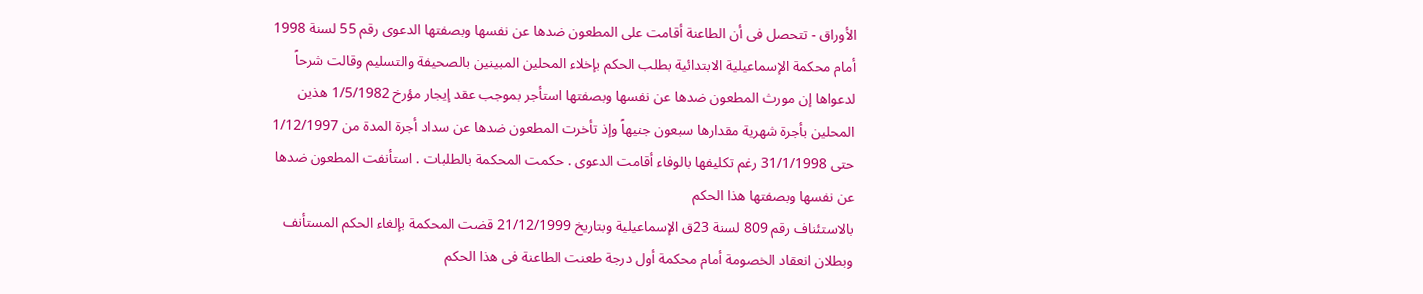الأوراق - تتحصل فى أن الطاعنة أقامت على المطعون ضدها عن نفسها وبصفتها الدعوى رقم 55 لسنة 1998 أمام محكمة الإسماعيلية الابتدائية بطلب الحكم بإخلاء المحلين المبينين بالصحيفة والتسليم وقالت شرحاً لدعواها إن مورث المطعون ضدها عن نفسها وبصفتها استأجر بموجب عقد إيجار مؤرخ 1/5/1982 هذين المحلين بأجرة شهرية مقدارها سبعون جنيهاً وإذ تأخرت المطعون ضدها عن سداد أجرة المدة من 1/12/1997 حتى 31/1/1998 رغم تكليفها بالوفاء أقامت الدعوى . حكمت المحكمة بالطلبات . استأنفت المطعون ضدها عن نفسها وبصفتها هذا الحكم
بالاستئناف رقم 809 لسنة 23ق الإسماعيلية وبتاريخ 21/12/1999 قضت المحكمة بإلغاء الحكم المستأنف وبطلان انعقاد الخصومة أمام محكمة أول درجة طعنت الطاعنة فى هذا الحكم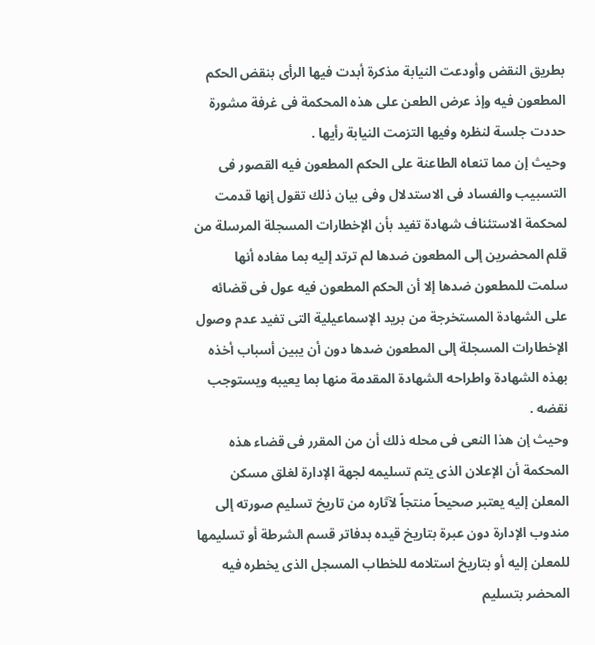بطريق النقض وأودعت النيابة مذكرة أبدت فيها الرأى بنقض الحكم المطعون فيه وإذ عرض الطعن على هذه المحكمة فى غرفة مشورة حددت جلسة لنظره وفيها التزمت النيابة رأيها .
وحيث إن مما تنعاه الطاعنة على الحكم المطعون فيه القصور فى التسبيب والفساد فى الاستدلال وفى بيان ذلك تقول إنها قدمت لمحكمة الاستئناف شهادة تفيد بأن الإخطارات المسجلة المرسلة من قلم المحضرين إلى المطعون ضدها لم ترتد إليه بما مفاده أنها سلمت للمطعون ضدها إلا أن الحكم المطعون فيه عول فى قضائه على الشهادة المستخرجة من بريد الإسماعيلية التى تفيد عدم وصول الإخطارات المسجلة إلى المطعون ضدها دون أن يبين أسباب أخذه بهذه الشهادة واطراحه الشهادة المقدمة منها بما يعيبه ويستوجب نقضه .
وحيث إن هذا النعى فى محله ذلك أن من المقرر فى قضاء هذه المحكمة أن الإعلان الذى يتم تسليمه لجهة الإدارة لغلق مسكن المعلن إليه يعتبر صحيحاً منتجاً لآثاره من تاريخ تسليم صورته إلى مندوب الإدارة دون عبرة بتاريخ قيده بدفاتر قسم الشرطة أو تسليمها للمعلن إليه أو بتاريخ استلامه للخطاب المسجل الذى يخطره فيه المحضر بتسليم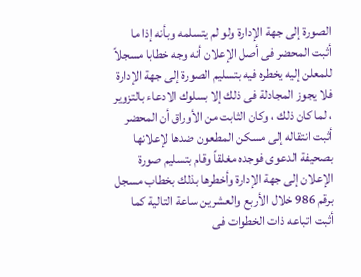الصورة إلى جهة الإدارة ولو لم يتسلمه وبأنه إذا ما أثبت المحضر فى أصل الإعلان أنه وجه خطابا مسجلاً للمعلن إليه يخطره فيه بتسليم الصورة إلى جهة الإدارة فلا يجوز المجادلة فى ذلك إلا بسلوك الادعاء بالتزوير ، لما كان ذلك ، وكان الثابت من الأوراق أن المحضر أثبت انتقاله إلى مسكن المطعون ضدها لإعلانها بصحيفة الدعوى فوجده مغلقاً وقام بتسليم صورة الإعلان إلى جهة الإدارة وأخطرها بذلك بخطاب مسجل برقم 986 خلال الأربع والعشرين ساعة التالية كما أثبت اتباعه ذات الخطوات فى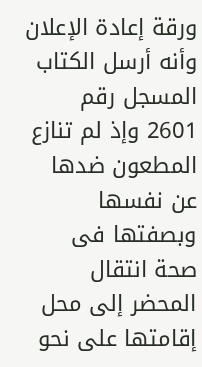ورقة إعادة الإعلان وأنه أرسل الكتاب المسجل رقم 2601 وإذ لم تنازع المطعون ضدها عن نفسها وبصفتها فى صحة انتقال المحضر إلى محل إقامتها على نحو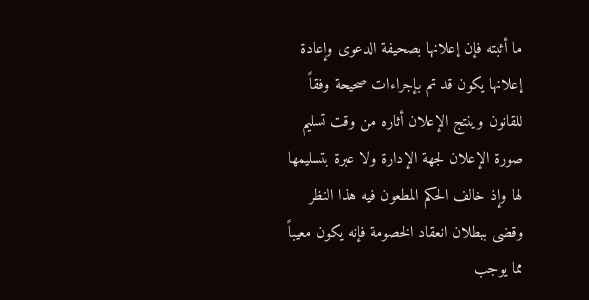ما أثبته فإن إعلانها بصحيفة الدعوى وإعادة إعلانها يكون قد تم بإجراءات صحيحة وفقاً للقانون وينتج الإعلان أثاره من وقت تسليم صورة الإعلان لجهة الإدارة ولا عبرة بتسليمها لها وإذ خالف الحكم المطعون فيه هذا النظر وقضى ببطلان انعقاد الخصومة فإنه يكون معيباً مما يوجب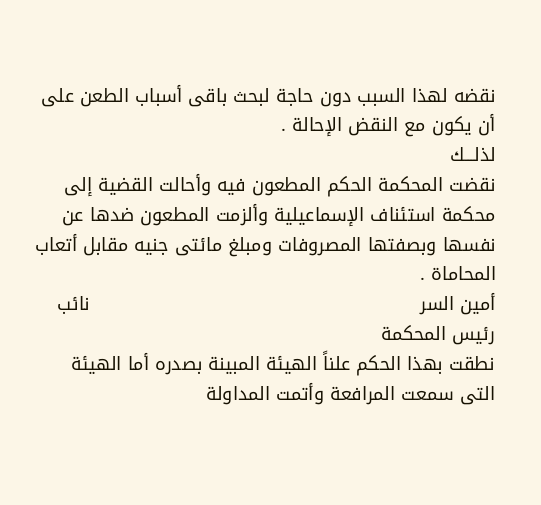نقضه لهذا السبب دون حاجة لبحث باقى أسباب الطعن على أن يكون مع النقض الإحالة .
لذلـــك
نقضت المحكمة الحكم المطعون فيه وأحالت القضية إلى محكمة استئناف الإسماعيلية وألزمت المطعون ضدها عن نفسها وبصفتها المصروفات ومبلغ مائتى جنيه مقابل أتعاب المحاماة .
أمين السر                                                      نائب رئيس المحكمة
نطقت بهذا الحكم علناً الهيئة المبينة بصدره أما الهيئة التى سمعت المرافعة وأتمت المداولة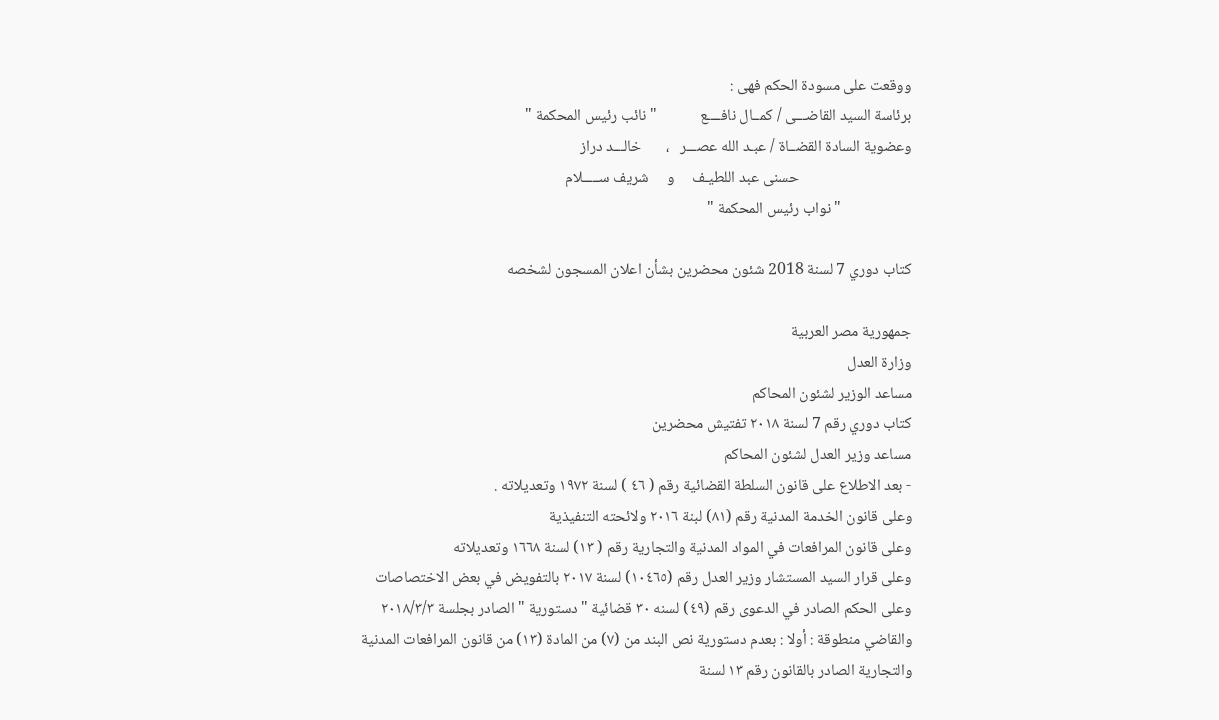ووقعت على مسودة الحكم فهى :
برئاسة السيد القاضـــى / كمــال نافــــع            " نائب رئيس المحكمة "
وعضوية السادة القضــاة / عبـد الله عصـــر   ،       خالـــد دراز
                                حسنى عبد اللطيـف     و     شريف ســـــلام
                    " نواب رئيس المحكمة "

كتاب دوري 7 لسنة 2018 شئون محضرين بشأن اعلان المسجون لشخصه

جمهورية مصر العربية
وزارة العدل
مساعد الوزير لشئون المحاكم
كتاب دوري رقم 7 لسنة ٢٠١٨ تفتيش محضرين
مساعد وزير العدل لشئون المحاكم
- بعد الاطلاع على قانون السلطة القضائية رقم ( ٤٦ ) لسنة ۱۹۷۲ وتعديلاته .
وعلى قانون الخدمة المدنية رقم (۸۱) لبنة ٢٠١٦ ولائحته التنفيذية
وعلى قانون المرافعات في المواد المدنية والتجارية رقم ( ۱۳) لسنة ١٦٦٨ وتعديلاته
وعلى قرار السيد المستشار وزير العدل رقم (١٠٤٦٥) لسنة ٢٠١٧ بالتفويض في بعض الاختصاصات
وعلى الحكم الصادر في الدعوى رقم (٤٩) لسنه ٣٠ قضائية "دستورية " الصادر بجلسة ۲۰۱۸/۳/۳ والقاضي منطوقة : أولا : بعدم دستورية نص البند من (۷) من المادة (۱۳) من قانون المرافعات المدنية والتجارية الصادر بالقانون رقم ١٣ لسنة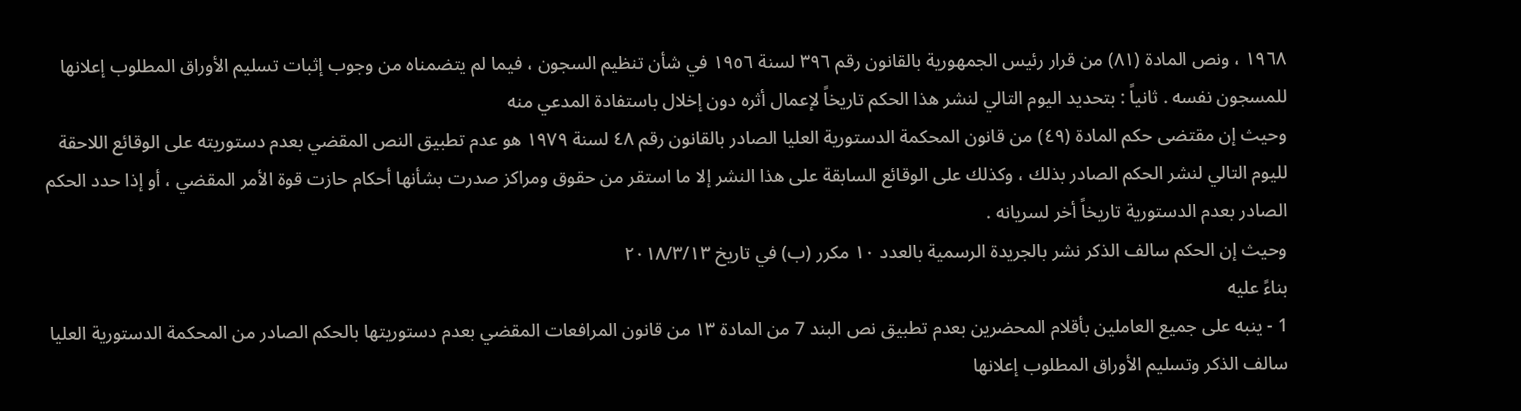١٩٦٨ ، ونص المادة (۸۱) من قرار رئيس الجمهورية بالقانون رقم ٣٩٦ لسنة ١٩٥٦ في شأن تنظيم السجون ، فيما لم يتضمناه من وجوب إثبات تسليم الأوراق المطلوب إعلانها للمسجون نفسه . ثانياً : بتحديد اليوم التالي لنشر هذا الحكم تاريخاً لإعمال أثره دون إخلال باستفادة المدعي منه
وحيث إن مقتضى حكم المادة (٤٩) من قانون المحكمة الدستورية العليا الصادر بالقانون رقم ٤٨ لسنة ۱۹۷۹ هو عدم تطبيق النص المقضي بعدم دستوريته على الوقائع اللاحقة لليوم التالي لنشر الحكم الصادر بذلك ، وكذلك على الوقائع السابقة على هذا النشر إلا ما استقر من حقوق ومراكز صدرت بشأنها أحكام حازت قوة الأمر المقضي ، أو إذا حدد الحكم الصادر بعدم الدستورية تاريخاً أخر لسريانه .
وحيث إن الحكم سالف الذكر نشر بالجريدة الرسمية بالعدد ۱۰ مكرر (ب) في تاريخ ۲۰۱۸/۳/۱۳
بناءً عليه
1 - ينبه على جميع العاملين بأقلام المحضرين بعدم تطبيق نص البند 7 من المادة ١٣ من قانون المرافعات المقضي بعدم دستوريتها بالحكم الصادر من المحكمة الدستورية العليا سالف الذكر وتسليم الأوراق المطلوب إعلانها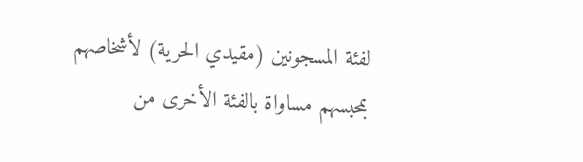لفئة المسجونين (مقيدي الحرية) لأشخاصهم بمحبسهم مساواة بالفئة الأخرى من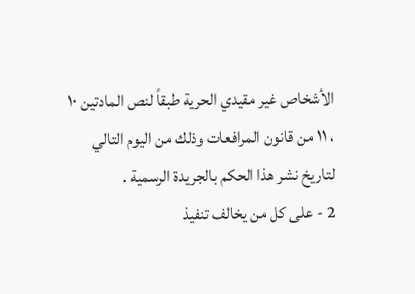الأشخاص غير مقيدي الحرية طبقاً لنص المادتين ۱۰ ، ۱۱ من قانون المرافعات وذلك من اليوم التالي لتاريخ نشر هذا الحكم بالجريدة الرسمية .
2 - على كل من يخالف تنفيذ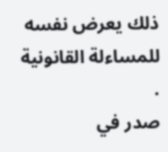ذلك يعرض نفسه للمساءلة القانونية .
صدر في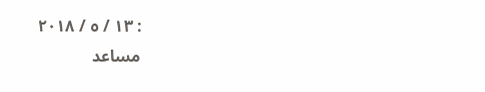: ١٣ / ٥ / ٢٠١٨
مساعد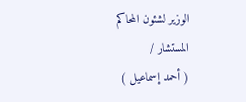الوزير لشئون المحاكم
المستشار /
( أحمد إسماعيل )